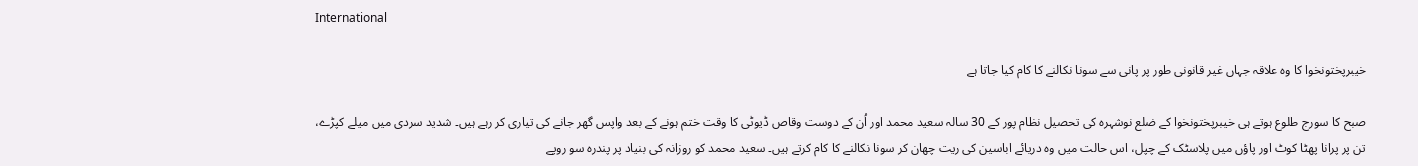International

خیبرپختونخوا کا وہ علاقہ جہاں غیر قانونی طور پر پانی سے سونا نکالنے کا کام کیا جاتا ہے

صبح کا سورج طلوع ہوتے ہی خیبرپختونخوا کے ضلع نوشہرہ کی تحصیل نظام پور کے 30 سالہ سعید محمد اور اُن کے دوست وقاص ڈیوٹی کا وقت ختم ہونے کے بعد واپس گھر جانے کی تیاری کر رہے ہیں۔ شدید سردی میں میلے کپڑے، تن پر پرانا پھٹا کوٹ اور پاؤں میں پلاسٹک کے چپل، اس حالت میں وہ دریائے اباسین کی ریت چھان کر سونا نکالنے کا کام کرتے ہیں۔ سعید محمد کو روزانہ کی بنیاد پر پندرہ سو روپے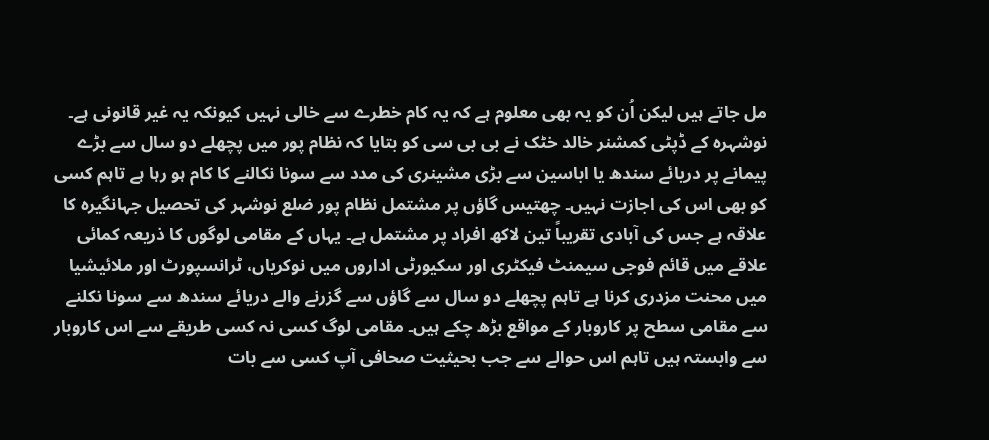مل جاتے ہیں لیکن اُن کو یہ بھی معلوم ہے کہ یہ کام خطرے سے خالی نہیں کیونکہ یہ غیر قانونی ہے۔ نوشہرہ کے ڈپٹی کمشنر خالد خٹک نے بی بی سی کو بتایا کہ نظام پور میں پچھلے دو سال سے بڑے پیمانے پر دریائے سندھ یا اباسین سے بڑی مشینری کی مدد سے سونا نکالنے کا کام ہو رہا ہے تاہم کسی کو بھی اس کی اجازت نہیں۔ چھتیس گاؤں پر مشتمل نظام پور ضلع نوشہر کی تحصیل جہانگیرہ کا علاقہ ہے جس کی آبادی تقریباً تین لاکھ افراد پر مشتمل ہے۔ یہاں کے مقامی لوگوں کا ذریعہ کمائی علاقے میں قائم فوجی سیمنٹ فیکٹری اور سکیورٹی اداروں میں نوکریاں، ٹرانسپورٹ اور ملائیشیا میں محنت مزدری کرنا ہے تاہم پچھلے دو سال سے گاؤں سے گزرنے والے دریائے سندھ سے سونا نکلنے سے مقامی سطح پر کاروبار کے مواقع بڑھ چکے ہیں۔ مقامی لوگ کسی نہ کسی طریقے سے اس کاروبار سے وابستہ ہیں تاہم اس حوالے سے جب بحیثیت صحافی آپ کسی سے بات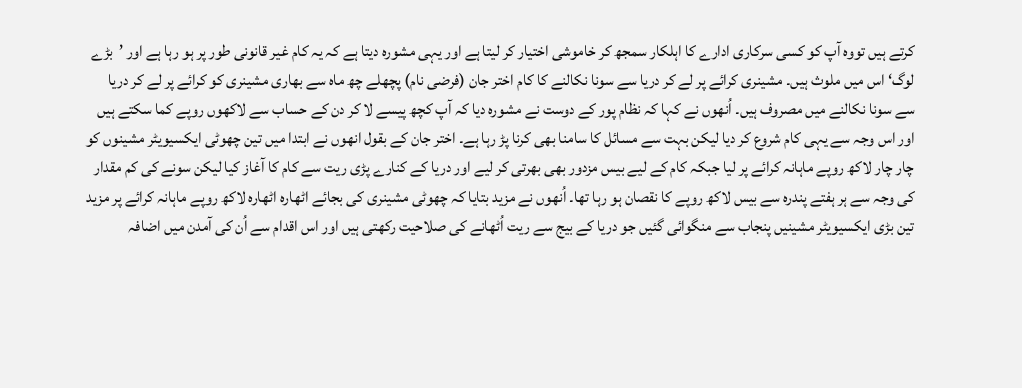کرتے ہیں تووہ آپ کو کسی سرکاری ادارے کا اہلکار سمجھ کر خاموشی اختیار کر لیتا ہے اور یہی مشورہ دیتا ہے کہ یہ کام غیر قانونی طور پر ہو رہا ہے اور ’بڑے لوگ‘ اس میں ملوث ہیں۔ مشینری کرائے پر لے کر دریا سے سونا نکالنے کا کام اختر جان (فرضی نام) پچھلے چھ ماہ سے بھاری مشینری کو کرائے پر لے کر دریا سے سونا نکالنے میں مصروف ہیں۔ اُنھوں نے کہا کہ نظام پور کے دوست نے مشورہ دیا کہ آپ کچھ پیسے لا کر دن کے حساب سے لاکھوں روپے کما سکتے ہیں اور اس وجہ سے یہی کام شروع کر دیا لیکن بہت سے مسائل کا سامنا بھی کرنا پڑ رہا ہے۔ اختر جان کے بقول انھوں نے ابتدا میں تین چھوٹی ایکسیویٹر مشینوں کو چار چار لاکھ روپے ماہانہ کرائے پر لیا جبکہ کام کے لیے بیس مزدور بھی بھرتی کر لیے اور دریا کے کنارے پڑی ریت سے کام کا آغاز کیا لیکن سونے کی کم مقدار کی وجہ سے ہر ہفتے پندرہ سے بیس لاکھ روپے کا نقصان ہو رہا تھا۔ اُنھوں نے مزید بتایا کہ چھوٹی مشینری کی بجائے اٹھارہ اٹھارہ لاکھ روپے ماہانہ کرائے پر مزید تین بڑی ایکسیویٹر مشینیں پنجاب سے منگوائی گئیں جو دریا کے بیج سے ریت اُٹھانے کی صلاحیت رکھتی ہیں اور اس اقدام سے اُن کی آمدن میں اضافہ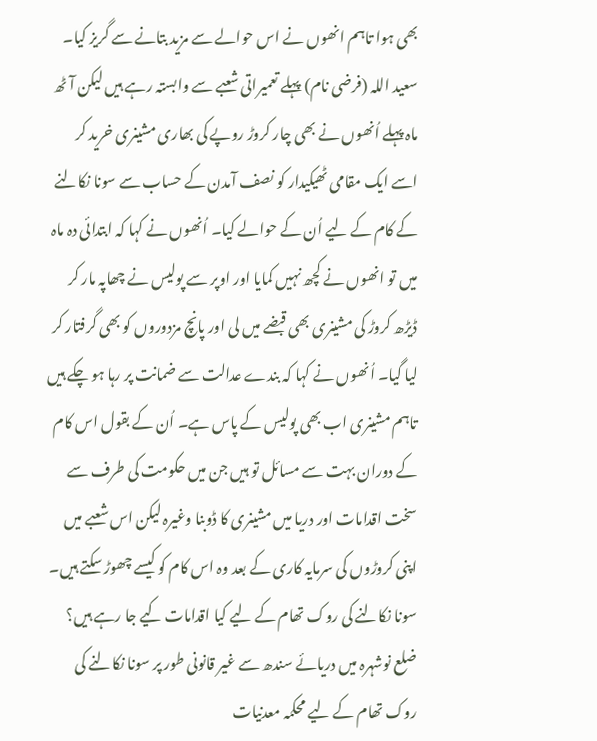بھی ہوا تاہم انھوں نے اس حوالے سے مزید بتانے سے گریز کیا۔ سعید اللہ (فرضی نام) پہلے تعمیراتی شعبے سے وابستہ رہے ہیں لیکن آٹھ ماہ پہلے اُنھوں نے بھی چار کروڑ روپے کی بھاری مشینری خرید کر اسے ایک مقامی ٹھیکیدار کو نصف آمدن کے حساب سے سونا نکالنے کے کام کے لیے اُن کے حوالے کیا۔ اُنھوں نے کہا کہ ابتدائی دہ ماہ میں تو انھوں نے کچھ نہیں کمایا اور اوپر سے پولیس نے چھاپہ مار کر ڈیڑھ کروڑ کی مشینری بھی قبضے میں لی اور پانچ مزدوروں کو بھی گرفتار کر لیا گیا۔ اُنھوں نے کہا کہ بندے عدالت سے ضمانت پر رہا ہو چکے ہیں تاہم مشینری اب بھی پولیس کے پاس ہے۔ اُن کے بقول اس کام کے دوران بہت سے مسائل تو ہیں جن میں حکومت کی طرف سے سخت اقدامات اور دریا میں مشینری کا ڈوبنا وغیرہ لیکن اس شعبے میں اپنی کروڑوں کی سرمایہ کاری کے بعد وہ اس کام کو کیسے چھوڑ سکتے ہیں۔ سونا نکالنے کی روک تھام کے لیے کیا اقدامات کیے جا رہے ہیں؟ ضلع نوشہرہ میں دریائے سندھ سے غیر قانونی طور پر سونا نکالنے کی روک تھام کے لیے محکمہ معدنیات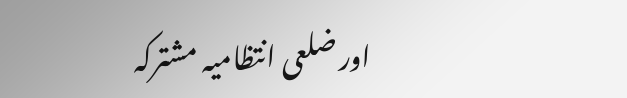اور ضلعی انتظامیہ مشترکہ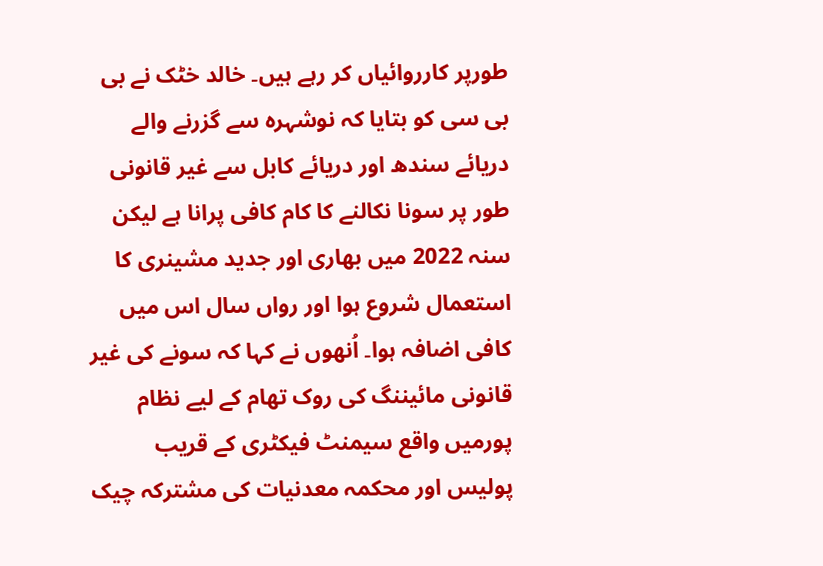طورپر کارروائیاں کر رہے ہیں۔ خالد خٹک نے بی بی سی کو بتایا کہ نوشہرہ سے گزرنے والے دریائے سندھ اور دریائے کابل سے غیر قانونی طور پر سونا نکالنے کا کام کافی پرانا ہے لیکن سنہ 2022 میں بھاری اور جدید مشینری کا استعمال شروع ہوا اور رواں سال اس میں کافی اضافہ ہوا۔ اُنھوں نے کہا کہ سونے کی غیر قانونی مائیننگ کی روک تھام کے لیے نظام پورمیں واقع سیمنٹ فیکٹری کے قریب پولیس اور محکمہ معدنیات کی مشترکہ چیک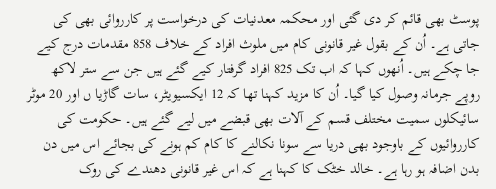پوسٹ بھی قائم کر دی گئی اور محکمہ معدنیات کی درخواست پر کارروائی بھی کی جاتی ہے۔ اُن کے بقول غیر قانونی کام میں ملوث افراد کے خلاف 858 مقدمات درج کیے جا چکے ہیں۔ اُنھوں کہا کہ اب تک 825 افراد گرفتار کیے گئے ہیں جن سے ستر لاکھ روپے جرمانہ وصول کیا گیا۔ اُن کا مزید کہنا تھا کہ 12 ایکسیویٹر، سات گاڑیا ں اور 20 موٹر سائیکلوں سمیت مختلف قسم کے آلات بھی قبضے میں لیے گئے ہیں۔ حکومت کی کارروائیوں کے باوجود بھی دریا سے سونا نکالنے کا کام کم ہونے کی بجائے اس میں دن بدن اضافہ ہو رہا ہے۔ خالد خٹک کا کہنا ہے کہ اس غیر قانونی دھندے کی روک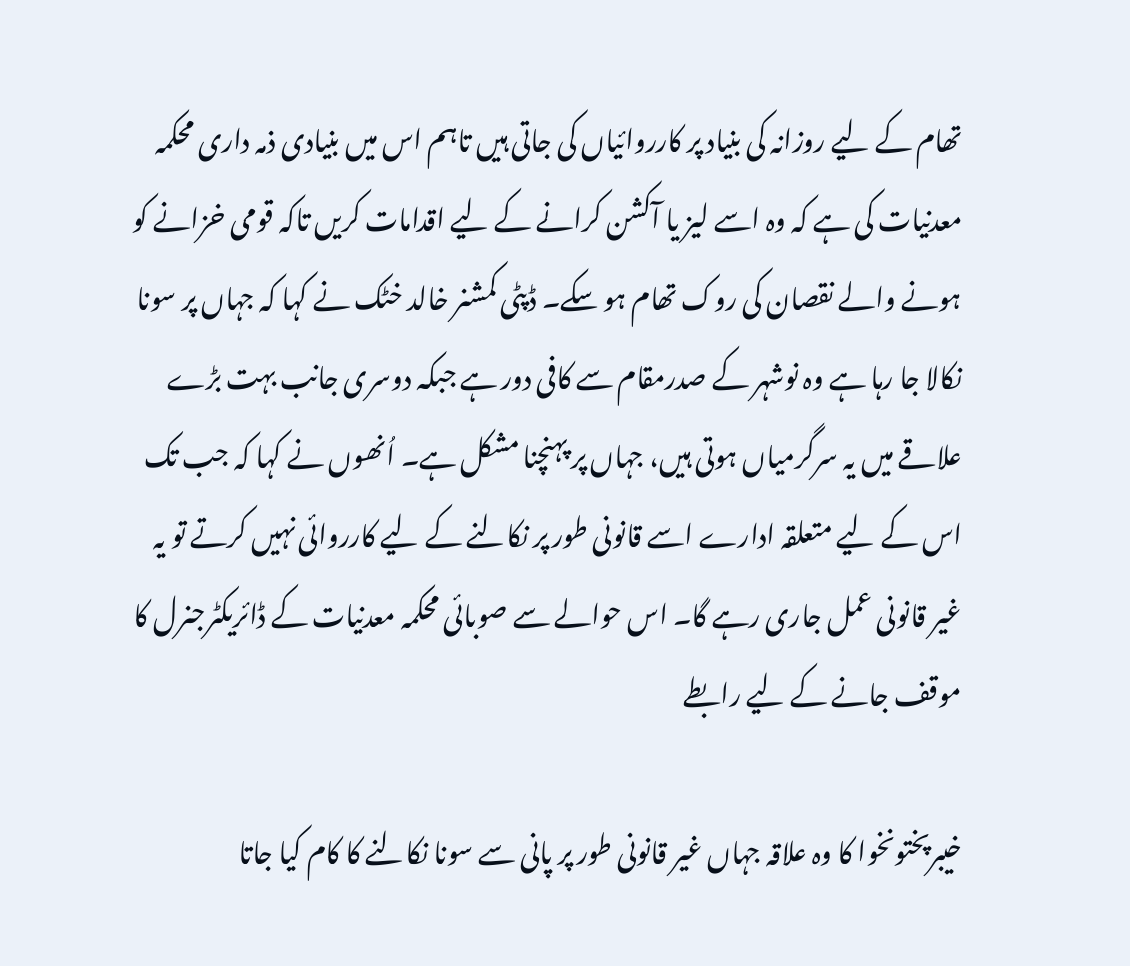تھام کے لیے روزانہ کی بنیاد پر کارروائیاں کی جاتی ہیں تاہم اس میں بنیادی ذمہ داری محکمہ معدنیات کی ہے کہ وہ اسے لیز یا آکشن کرانے کے لیے اقدامات کریں تاکہ قومی خزانے کو ہونے والے نقصان کی روک تھام ہو سکے۔ ڈپٹی کمشنر خالد خٹک نے کہا کہ جہاں پر سونا نکالا جا رہا ہے وہ نوشہر کے صدرمقام سے کافی دور ہے جبکہ دوسری جانب بہت بڑے علاقے میں یہ سرگرمیاں ہوتی ہیں، جہاں پر پہنچنا مشکل ہے۔ اُنھوں نے کہا کہ جب تک اس کے لیے متعلقہ ادارے اسے قانونی طور پر نکالنے کے لیے کارروائی نہیں کرتے تو یہ غیر قانونی عمل جاری رہے گا۔ اس حوالے سے صوبائی محکمہ معدنیات کے ڈائریکٹرجنرل کا موقف جانے کے لیے رابطے

خیبرپختونخوا کا وہ علاقہ جہاں غیر قانونی طور پر پانی سے سونا نکالنے کا کام کیا جاتا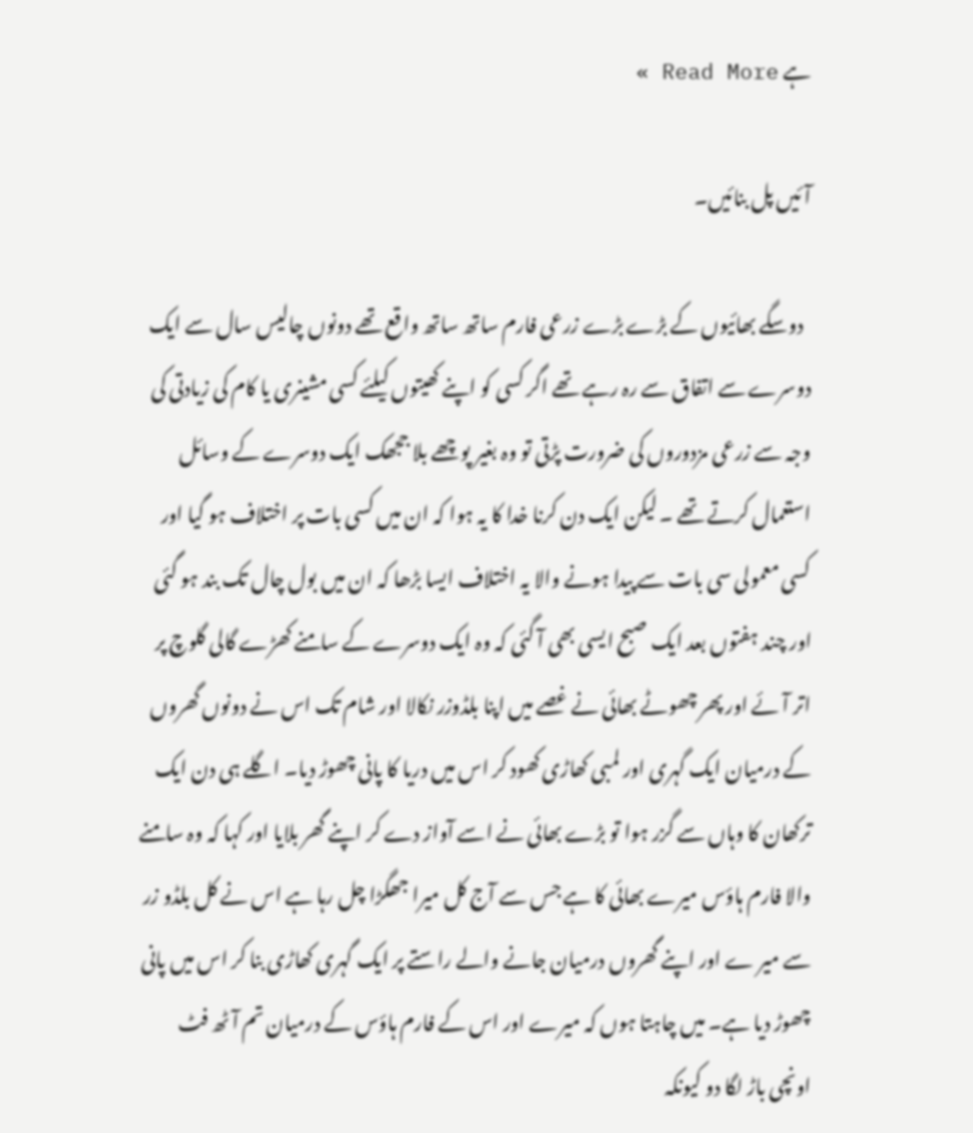ہے Read More »

آئیں پل بنائیں۔

  دوسگے بھائیوں کے بڑے بڑے زرعی فارم ساتھ ساتھ واقع تھے دونوں چالیس سال سے ایک دوسرے سے اتفاق سے رہ رہے تھے اگر کسی کو اپنے کھیتوں کیلئے کسی مشینری یا کام کی زیادتی کی وجہ سے زرعی مزدوروں کی ضرورت پڑتی تو وہ بغیر پوچھے بلا ججھک ایک دوسرے کے وسائل استعمال کرتے تھے ۔ لیکن ایک دن کرنا خدا کا یہ ہوا کہ ان میں کسی بات پر اختلاف ہو گیا اور کسی معمولی سی بات سے پیدا ہونے والا یہ اختلاف ایسا بڑھا کہ ان میں بول چال تک بند ہو گئی اور چند ہفتوں بعد ایک صبح ایسی بھی آ گئی کہ وہ ایک دوسرے کے سامنے کھڑے گالی گلوچ پر اتر آ ئے اور پھر چھوٹے بھائی نے غصے میں اپنا بلڈوزر نکالا اور شام تک اس نے دونوں گھروں کے درمیان ایک گہری اور لمبی کھاڑی کھود کر اس میں دریا کا پانی چھوڑ دیا۔ اگلے ہی دن ایک ترکھان کا وہاں سے گزر ہوا تو بڑے بھائی نے اسے آواز دے کر اپنے گھر بلایا اور کہا کہ وہ سامنے والا فارم ہاؤس میرے بھائی کا ہے جس سے آج کل میرا جھگڑا چل رہا ہے اس نے کل بلڈو زر سے میر ے اور اپنے گھروں درمیان جانے والے راستے پر ایک گہری کھاڑی بنا کر اس میں پانی چھوڑ دیا ہے۔ میں چاہتا ہوں کہ میرے اور اس کے فارم ہاؤس کے درمیان تم آٹھ فٹ اونچی باڑ لگا دو کیونکہ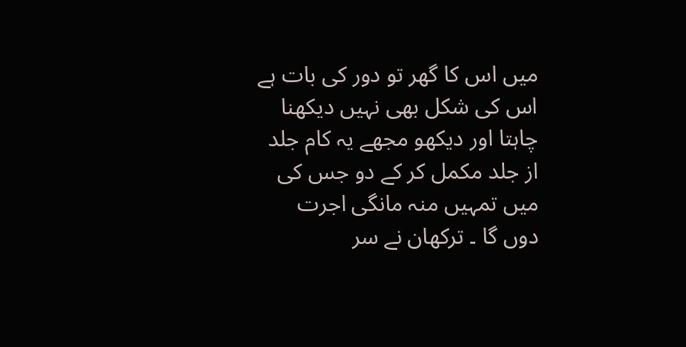میں اس کا گھر تو دور کی بات ہے اس کی شکل بھی نہیں دیکھنا چاہتا اور دیکھو مجھے یہ کام جلد از جلد مکمل کر کے دو جس کی میں تمہیں منہ مانگی اجرت دوں گا ۔ ترکھان نے سر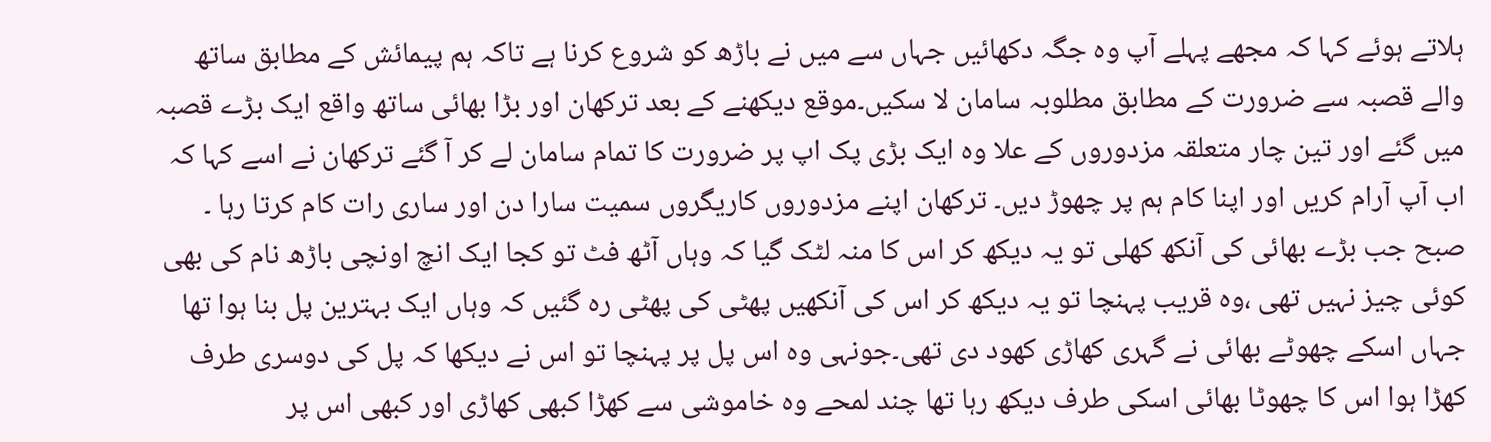ہلاتے ہوئے کہا کہ مجھے پہلے آپ وہ جگہ دکھائیں جہاں سے میں نے باڑھ کو شروع کرنا ہے تاکہ ہم پیمائش کے مطابق ساتھ والے قصبہ سے ضرورت کے مطابق مطلوبہ سامان لا سکیں۔موقع دیکھنے کے بعد ترکھان اور بڑا بھائی ساتھ واقع ایک بڑے قصبہ میں گئے اور تین چار متعلقہ مزدوروں کے علا وہ ایک بڑی پک اپ پر ضرورت کا تمام سامان لے کر آ گئے ترکھان نے اسے کہا کہ اب آپ آرام کریں اور اپنا کام ہم پر چھوڑ دیں۔ ترکھان اپنے مزدوروں کاریگروں سمیت سارا دن اور ساری رات کام کرتا رہا ۔ صبح جب بڑے بھائی کی آنکھ کھلی تو یہ دیکھ کر اس کا منہ لٹک گیا کہ وہاں آٹھ فٹ تو کجا ایک انچ اونچی باڑھ نام کی بھی کوئی چیز نہیں تھی ،وہ قریب پہنچا تو یہ دیکھ کر اس کی آنکھیں پھٹی کی پھٹی رہ گئیں کہ وہاں ایک بہترین پل بنا ہوا تھا جہاں اسکے چھوٹے بھائی نے گہری کھاڑی کھود دی تھی۔جونہی وہ اس پل پر پہنچا تو اس نے دیکھا کہ پل کی دوسری طرف کھڑا ہوا اس کا چھوٹا بھائی اسکی طرف دیکھ رہا تھا چند لمحے وہ خاموشی سے کھڑا کبھی کھاڑی اور کبھی اس پر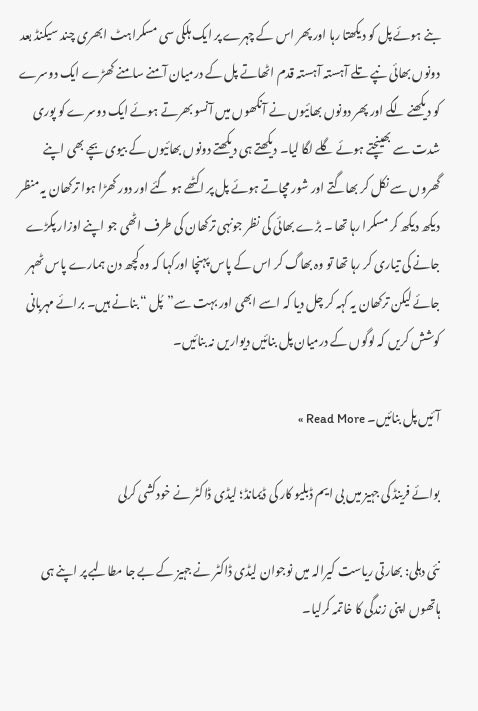بنے ہوئے پل کو دیکھتا رہا اور پھر اس کے چہرے پر ایک ہلکی سی مسکراہٹ ابھری چند سیکنڈ بعد دونوں بھائی نپے تلے آہستہ آہستہ قدم اٹھاتے پل کے درمیان آمنے سامنے کھڑے ایک دوسرے کو دیکھنے لگے اور پھر دونوں بھائیوں نے آنکھوں میں آنسو بھرتے ہوئے ایک دوسرے کو پوری شدت سے بھینچتے ہوئے گلے لگا لیا۔ دیکھتے ہی دیکھتے دونوں بھائیوں کے بیوی بچے بھی اپنے گھروں سے نکل کر بھاگتے اور شور مچاتے ہوئے پل پر اکٹھے ہو گئے اور دور کھڑا ہوا ترکھان یہ منظر دیکھ دیکھ کر مسکرا رہا تھا ۔ بڑے بھائی کی نظر جونہی ترکھان کی طرف اٹھی جو اپنے اوزار پکڑے جانے کی تیاری کر رہا تھا تو وہ بھاگ کر اس کے پاس پہنچا اورکہا کہ وہ کچھ دن ہمارے پاس ٹھہر جائے لیکن ترکھان یہ کہہ کر چل دیا کہ اسے ابھی اور بہت سے”پُل “ بنانے ہیں۔ برائے مہربانی کوشش کریں کہ لوگوں کے درمیان پل بنائیں دیواریں نہ بنائیں۔

آئیں پل بنائیں۔ Read More »

بوائے فرینڈ کی جہیز میں بی ایم ڈبلیو کار کی ڈیمانڈ؛ لیڈی ڈاکٹر نے خودکشی کرلی

نئی دہلی: بھارتی ریاست کیرالہ میں نوجوان لیڈی ڈاکٹر نے جہیز کے بے جا مطالبے پر اپنے ہی ہاتھوں اپنی زندگی کا خاتمہ کرلیا۔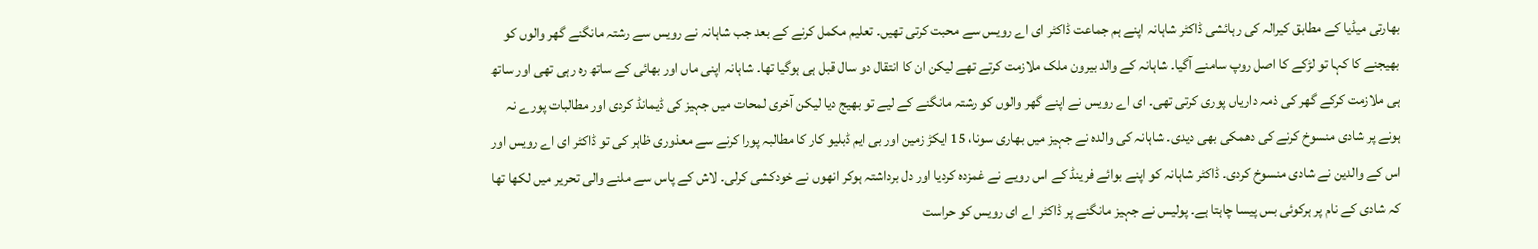بھارتی میڈیا کے مطابق کیرالہ کی رہائشی ڈاکٹر شاہانہ اپنے ہم جماعت ڈاکٹر ای اے رویس سے محبت کرتی تھیں۔ تعلیم مکمل کرنے کے بعد جب شاہانہ نے رویس سے رشتہ مانگنے گھر والوں کو بھیجنے کا کہا تو لڑکے کا اصل روپ سامنے آگیا۔ شاہانہ کے والد بیرون ملک ملازمت کرتے تھے لیکن ان کا انتقال دو سال قبل ہی ہوگیا تھا۔ شاہانہ اپنی ماں اور بھائی کے ساتھ رہ رہی تھی اور ساتھ ہی ملازمت کرکے گھر کی ذمہ داریاں پوری کرتی تھی۔ ای اے رویس نے اپنے گھر والوں کو رشتہ مانگنے کے لیے تو بھیج دیا لیکن آخری لمحات میں جہیز کی ڈیمانڈ کردی اور مطالبات پورے نہ ہونے پر شادی منسوخ کرنے کی دھمکی بھی دیدی۔ شاہانہ کی والدہ نے جہیز میں بھاری سونا، 15 ایکڑ زمین اور بی ایم ڈبلیو کار کا مطالبہ پورا کرنے سے معذوری ظاہر کی تو ڈاکٹر ای اے رویس اور اس کے والدین نے شادی منسوخ کردی۔ ڈاکٹر شاہانہ کو اپنے بوائے فرینڈ کے اس رویے نے غمزدہ کردیا اور دل برداشتہ ہوکر انھوں نے خودکشی کرلی۔ لاش کے پاس سے ملنے والی تحریر میں لکھا تھا کہ شادی کے نام پر ہرکوئی بس پیسا چاہتا ہے۔ پولیس نے جہیز مانگنے پر ڈاکٹر اے ای رویس کو حراست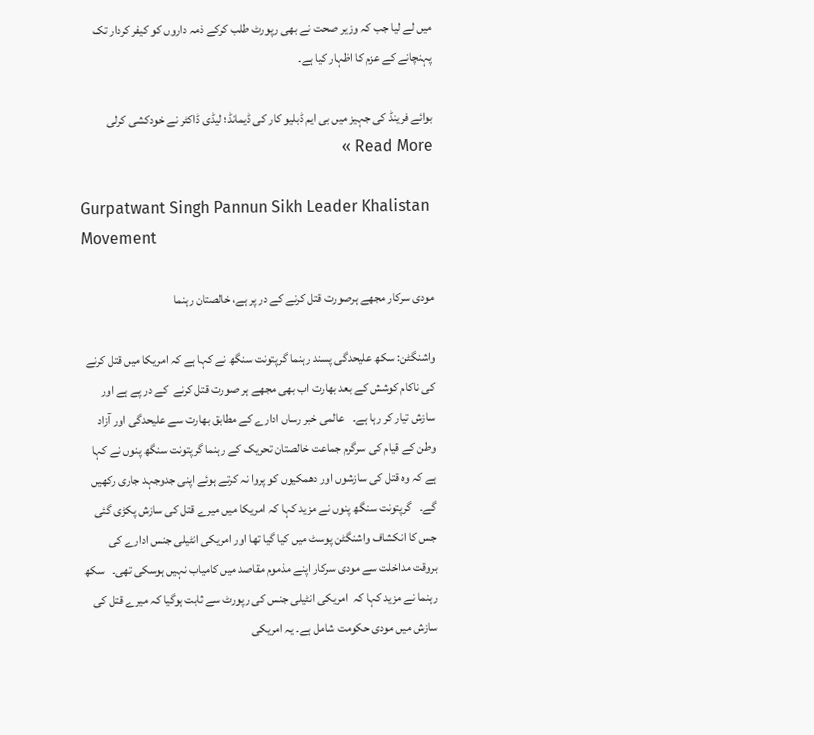میں لے لیا جب کہ وزیر صحت نے بھی رپورٹ طلب کرکے ذمہ داروں کو کیفر کردار تک پہنچانے کے عزم کا اظہار کیا ہے۔

بوائے فرینڈ کی جہیز میں بی ایم ڈبلیو کار کی ڈیمانڈ؛ لیڈی ڈاکٹر نے خودکشی کرلی Read More »

Gurpatwant Singh Pannun Sikh Leader Khalistan Movement

مودی سرکار مجھے ہرصورت قتل کرنے کے در پر ہے، خالصتان رہنما

واشنگٹن: سکھ علیحدگی پسند رہنما گرپتونت سنگھ نے کہا ہے کہ امریکا میں قتل کرنے کی ناکام کوشش کے بعد بھارت اب بھی مجھے ہر صورت قتل کرنے  کے در پے ہے اور سازش تیار کر رہا ہے۔   عالمی خبر رساں ادارے کے مطابق بھارت سے علیحدگی اور آزاد وطن کے قیام کی سرگرم جماعت خالصتان تحریک کے رہنما گرپتونت سنگھ پنوں نے کہا ہے کہ وہ قتل کی سازشوں اور دھمکیوں کو پروا نہ کرتے ہوئے اپنی جدوجہد جاری رکھیں گے۔   گرپتونت سنگھ پنوں نے مزید کہا کہ امریکا میں میرے قتل کی سازش پکڑی گئی جس کا انکشاف واشنگٹن پوسٹ میں کیا گیا تھا اور امریکی انٹیلی جنس ادارے کی بروقت مداخلت سے مودی سرکار اپنے مذموم مقاصد میں کامیاب نہیں ہوسکی تھی۔   سکھ رہنما نے مزید کہا کہ  امریکی انٹیلی جنس کی رپورٹ سے ثابت ہوگیا کہ میرے قتل کی سازش میں مودی حکومت شامل ہے۔ یہ امریکی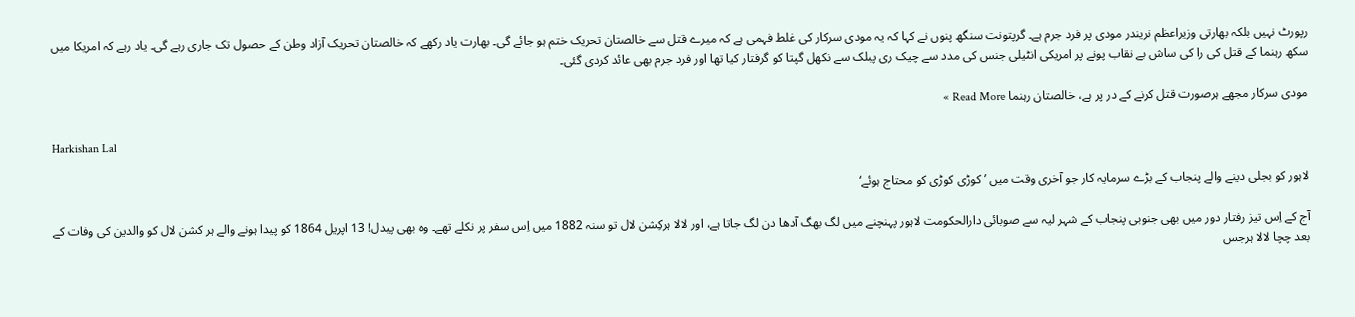رپورٹ نہیں بلکہ بھارتی وزیراعظم نریندر مودی پر فرد جرم ہے۔ گرپتونت سنگھ پنوں نے کہا کہ یہ مودی سرکار کی غلط فہمی ہے کہ میرے قتل سے خالصتان تحریک ختم ہو جائے گی۔ بھارت یاد رکھے کہ خالصتان تحریک آزاد وطن کے حصول تک جاری رہے گی۔ یاد رہے کہ امریکا میں سکھ رہنما کے قتل کی را کی ساش بے نقاب پونے پر امریکی انٹیلی جنس کی مدد سے چیک ری پبلک سے نکھل گپتا کو گرفتار کیا تھا اور فرد جرم بھی عائد کردی گئی۔

مودی سرکار مجھے ہرصورت قتل کرنے کے در پر ہے، خالصتان رہنما Read More »

Harkishan Lal

لاہور کو بجلی دینے والے پنجاب کے بڑے سرمایہ کار جو آخری وقت میں ’کوڑی کوڑی کو محتاج ہوئے‘

آج کے اِس تیز رفتار دور میں بھی جنوبی پنجاب کے شہر لیہ سے صوبائی دارالحکومت لاہور پہنچنے میں لگ بھگ آدھا دن لگ جاتا ہے، اور لالا ہرکِشن لال تو سنہ 1882 میں اِس سفر پر نکلے تھے۔ وہ بھی پیدل! 13 اپریل 1864 کو پیدا ہونے والے ہر کشن لال کو والدین کی وفات کے بعد چچا لالا ہرجس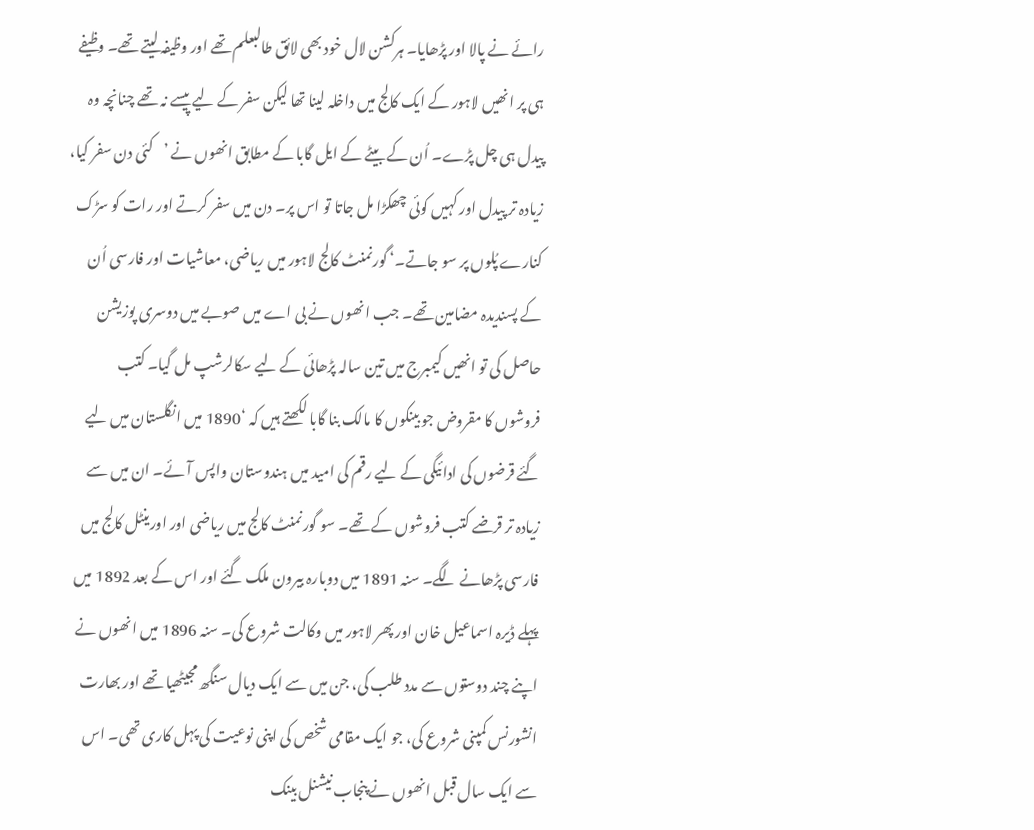رائے نے پالا اور پڑھایا۔ ہرکشن لال خود بھی لائق طالبعلم تھے اور وظیفہ لیتے تھے۔ وظیفے ہی پر انھیں لاہور کے ایک کالج میں داخلہ لینا تھا لیکن سفر کے لیے پیسے نہ تھے چنانچہ وہ پیدل ہی چل پڑے۔ اُن کے بیٹے کے ایل گابا کے مطابق انھوں نے ’کئی دن سفر کیا، زیادہ تر پیدل اور کہیں کوئی چھکڑا مل جاتا تو اس پر۔ دن میں سفر کرتے اور رات کو سڑک کنارے پُلوں پر سو جاتے۔‘ گورنمنٹ کالج لاہور میں ریاضی، معاشیات اور فارسی اُن کے پسندیدہ مضامین تھے۔ جب انھوں نے بی اے میں صوبے میں دوسری پوزیشن حاصل کی تو انھیں کیمبرج میں تین سالہ پڑھائی کے لیے سکالرشپ مل گیا۔ کتب فروشوں کا مقروض جو بینکوں کا مالک بنا گابا لکھتے ہیں کہ ‘1890 میں انگلستان میں لیے گئے قرضوں کی ادائیگی کے لیے رقم کی امید میں ہندوستان واپس آئے۔ ان میں سے زیادہ تر قرضے کتب فروشوں کے تھے۔ سو گورنمنٹ کالج میں ریاضی اور اورینٹل کالج میں فارسی پڑھانے لگے۔ سنہ 1891 میں دوبارہ بیرون ملک گئے اور اس کے بعد 1892 میں پہلے ڈیرہ اسماعیل خان اور پھر لاہور میں وکالت شروع کی۔ سنہ 1896 میں انھوں نے اپنے چند دوستوں سے مدد طلب کی، جن میں سے ایک دیال سنگھ مجیٹھیا تھے اور بھارت انشورنس کمپنی شروع کی، جو ایک مقامی شخص کی اپنی نوعیت کی پہل کاری تھی۔ اس سے ایک سال قبل انھوں نے پنجاب نیشنل بینک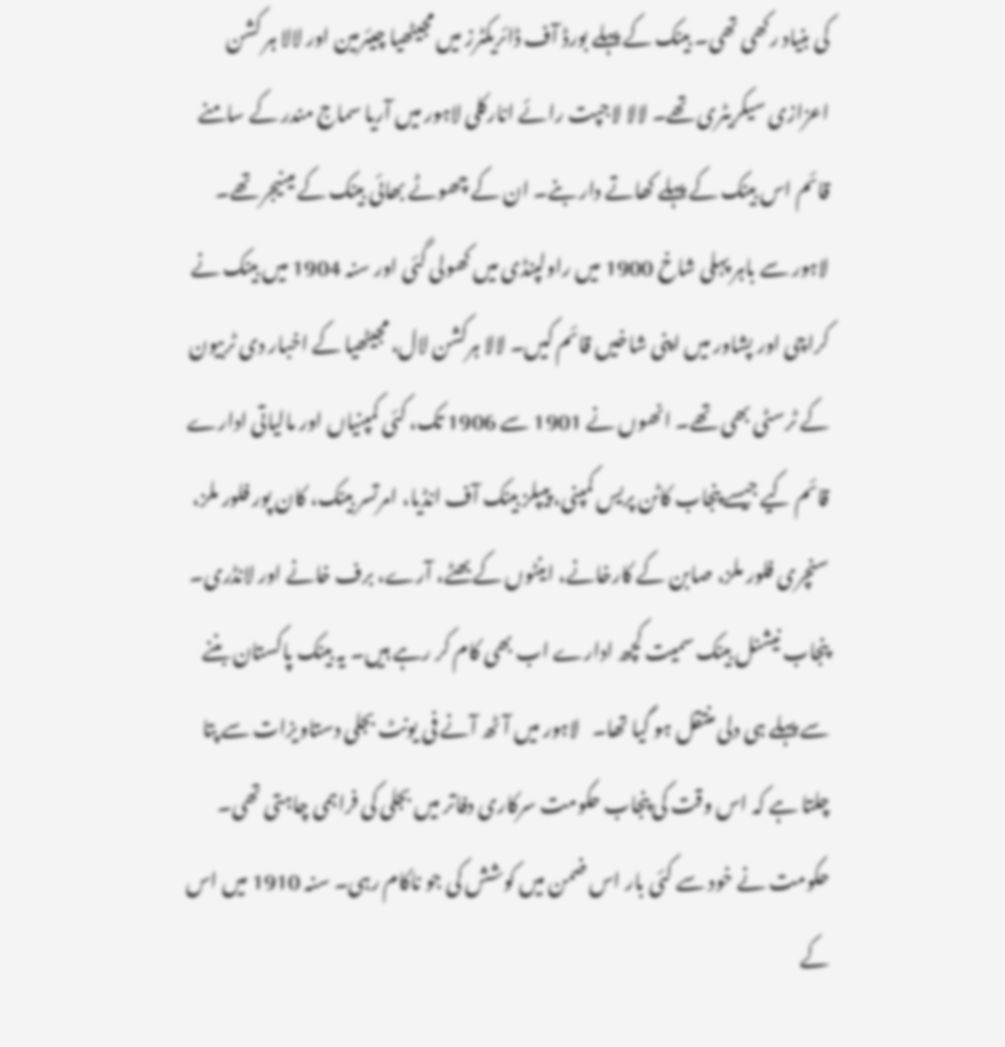کی بنیاد رکھی تھی۔ بینک کے پہلے بورڈ آف ڈائریکٹرز میں مجیٹھیا چیئرمین اور لالا ہر کشن اعزازی سیکریٹری تھے۔ لالا لاجپت رائے انارکلی لاہور میں آریا سماج مندر کے سامنے قائم اس بینک کے پہلے کھاتے دار بنے۔ ان کے چھوٹے بھائی بینک کے مینیجر تھے۔ لاہور سے باہر پہلی شاخ 1900 میں راولپنڈی میں کھولی گئی اور سنہ 1904 میں بینک نے کراچی اور پشاور میں اپنی شاخیں قائم کیں۔ لالا ہرکشن لال، مجیٹھیا کے اخبار دی ٹربیون کے ٹرسٹی بھی تھے۔ انھوں نے 1901 سے 1906 تک، کئی کمپنیاں اور مالیاتی ادارے قائم کیے جیسے پنجاب کاٹن پریس کمپنی، پیپلز بینک آف انڈیا، امرتسر بینک، کان پور فلور ملز، سنچری فلور ملز، صابن کے کارخانے، اینٹوں کے بھٹے، آرے، برف خانے اور لانڈری۔ پنجاب نیشنل بینک سمیت کچھ ادارے اب بھی کام کر رہے ہیں۔ یہ بینک پاکستان بننے سے پہلے ہی دلی منتقل ہو گیا تھا۔   لاہور میں آٹھ آنے فی یونٹ بجلی دستاویزات سے پتا چلتا ہے کہ اس وقت کی پنجاب حکومت سرکاری دفاتر میں بجلی کی فراہمی چاہتی تھی۔ حکومت نے خود سے کئی بار اس ضمن میں کوشش کی جو ناکام رہی۔ سنہ 1910 میں اس کے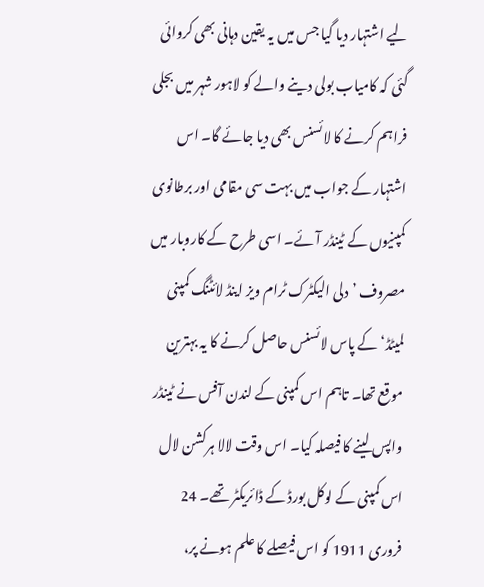لیے اشتہار دیا گیا جس میں یہ یقین دہانی بھی کروائی گئی کہ کامیاب بولی دینے والے کو لاہور شہر میں بجلی فراہم کرنے کا لائسنس بھی دیا جائے گا۔ اس اشتہار کے جواب میں بہت سی مقامی اور برطانوی کمپنیوں کے ٹینڈر آئے۔ اسی طرح کے کاروبار میں مصروف ’دلی الیکٹرک ٹرام ویز اینڈ لائٹنگ کمپنی لمیٹڈ‘ کے پاس لائسنس حاصل کرنے کا یہ بہترین موقع تھا۔ تاہم اس کمپنی کے لندن آفس نے ٹینڈر واپس لینے کا فیصلہ کیا۔ اس وقت لالا ہرکشن لال اس کمپنی کے لوکل بورڈ کے ڈائریکٹر تھے۔ 24 فروری 1911 کو اس فیصلے کا علم ہونے پر،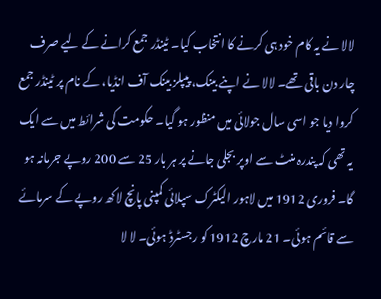لالا نے یہ کام خود ہی کرنے کا انتخاب کیا۔ ٹینڈر جمع کرانے کے لیے صرف چار دن باقی تھے۔ لالا نے اپنے بینک، پیپلز بینک آف انڈیا، کے نام پر ٹینڈر جمع کروا دیا جو اسی سال جولائی میں منظور ہو گیا۔ حکومت کی شرائط میں سے ایک یہ تھی کہ پندرہ منٹ سے اوپر بجلی جانے پر ہر بار 25 سے 200 روپے جرمانہ ہو گا۔ فروری 1912 میں لاہور الیکٹرک سپلائی کمپنی پانچ لاکھ روپے کے سرمائے سے قائم ہوئی۔ 21 مارچ 1912 کو رجسٹرڈ ہوئی۔ لا لا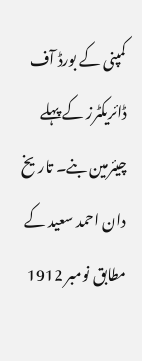کمپنی کے بورڈ آف ڈائریکٹرز کے پہلے چیئرمین بنے۔ تاریخ دان احمد سعید کے مطابق نومبر 1912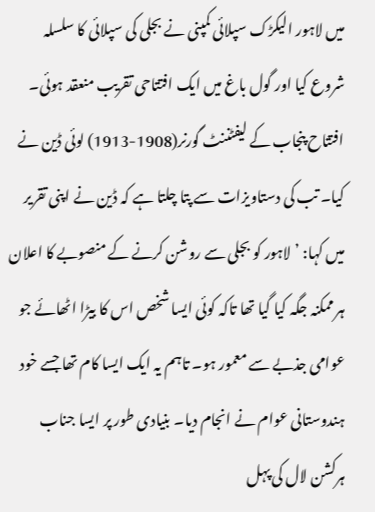میں لاہور الیکڑک سپلائی کمپنی نے بجلی کی سپلائی کا سلسلہ شروع کیا اور گول باغ میں ایک افتتاحی تقریب منعقد ہوئی۔ افتتاح پنجاب کے لیفٹننٹ گورنر(1908-1913) لوئی ڈین نے کیا۔ تب کی دستاویزات سے پتا چلتا ہے کہ ڈین نے اپنی تقریر میں کہا: ’لاہور کو بجلی سے روشن کرنے کے منصوبے کا اعلان ہر ممکنہ جگہ کیا گیا تھا تاکہ کوئی ایسا شخص اس کا بیڑا اٹھائے جو عوامی جذبے سے معمور ہو۔ تاہم یہ ایک ایسا کام تھا جسے خود ہندوستانی عوام نے انجام دیا۔ بنیادی طور پر ایسا جناب ہرکشن لال کی پہل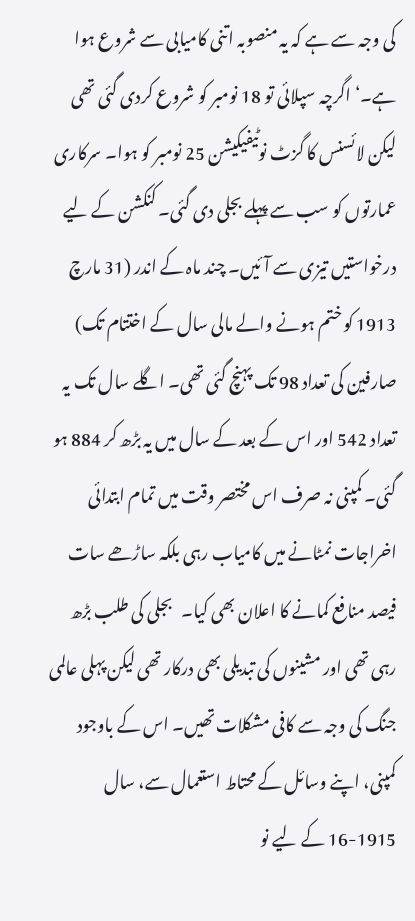کی وجہ سے ہے کہ یہ منصوبہ اتنی کامیابی سے شروع ہوا ہے۔‘ اگرچہ سپلائی تو 18 نومبر کو شروع کردی گئی تھی لیکن لائسنس کا گزٹ نوٹیفیکیشن 25 نومبر کو ہوا۔ سرکاری عمارتوں کو سب سے پہلے بجلی دی گئی۔ کنکشن کے لیے درخواستیں تیزی سے آئیں۔ چند ماہ کے اندر (31 مارچ 1913 کو ختم ہونے والے مالی سال کے اختتام تک) صارفین کی تعداد 98 تک پہنچ گئی تھی۔ اگلے سال تک یہ تعداد 542 اور اس کے بعد کے سال میں یہ بڑھ کر 884 ہو گئی۔ کمپنی نہ صرف اس مختصر وقت میں تمام ابتدائی اخراجات نمٹانے میں کامیاب رہی بلکہ ساڑھے سات فیصد منافع کمانے کا اعلان بھی کیا۔   بجلی کی طلب بڑھ رہی تھی اور مشینوں کی تبدیلی بھی درکار تھی لیکن پہلی عالمی جنگ کی وجہ سے کافی مشکلات تھیں۔ اس کے باوجود کمپنی، اپنے وسائل کے محتاط استعمال سے، سال 1915-16 کے لیے نو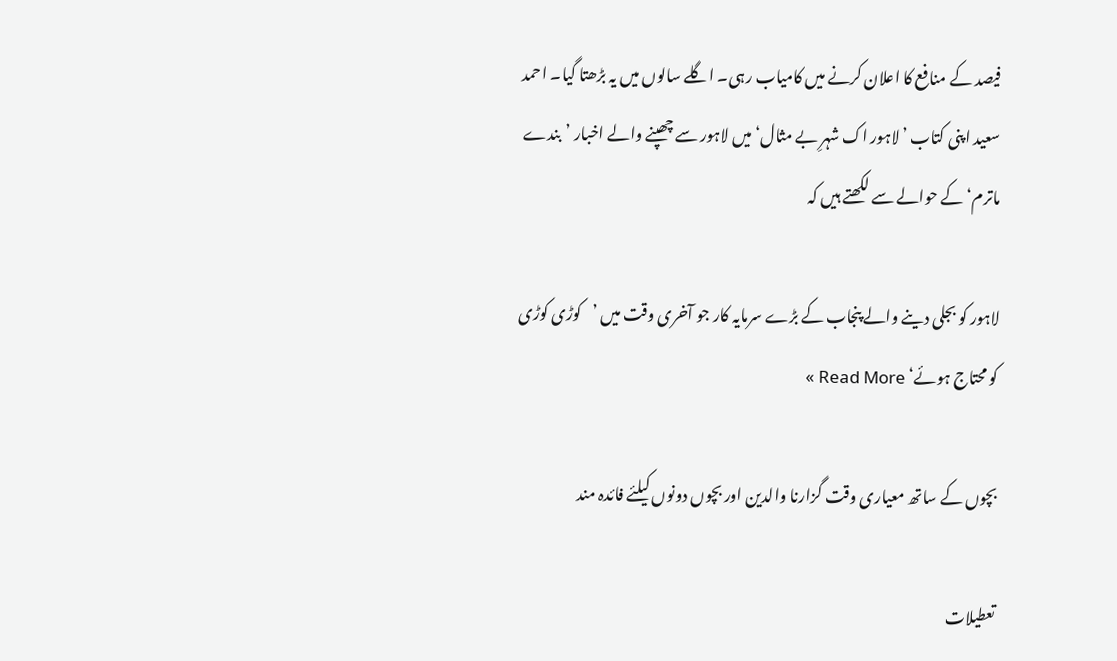فیصد کے منافع کا اعلان کرنے میں کامیاب رہی۔ اگلے سالوں میں یہ بڑھتا گیا۔ احمد سعید اپنی کتاب ’لاہور اک شہرِ بے مثال‘ میں لاہور سے چھپنے والے اخبار ’بندے ماترم‘ کے حوالے سے لکھتے ہیں کہ

لاہور کو بجلی دینے والے پنجاب کے بڑے سرمایہ کار جو آخری وقت میں ’کوڑی کوڑی کو محتاج ہوئے‘ Read More »

بچوں کے ساتھ معیاری وقت گزارنا والدین اور بچوں دونوں کیلئے فائدہ مند

تعطیلات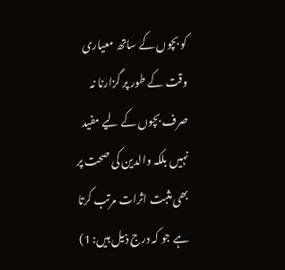کو بچوں کے ساتھ معیاری وقت کے طور پر گزارنا نہ صرف بچوں کے لیے مفید نہیں بلکہ والدین کی صحت پر بھی مثبت اثرات مرتب کرتا ہے جو کہ درج ذیل ہیں: 1)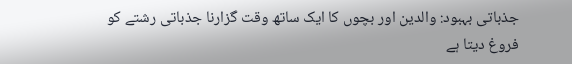جذباتی بہبود: والدین اور بچوں کا ایک ساتھ وقت گزارنا جذباتی رشتے کو فروغ دیتا ہے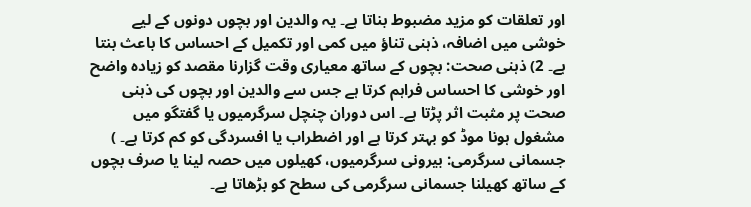اور تعلقات کو مزید مضبوط بناتا ہے۔ یہ والدین اور بچوں دونوں کے لیے خوشی میں اضافہ، ذہنی تناؤ میں کمی اور تکمیل کے احساس کا باعث بنتا ہے۔ 2) ذہنی صحت: بچوں کے ساتھ معیاری وقت گزارنا مقصد کو زیادہ واضح اور خوشی کا احساس فراہم کرتا ہے جس سے والدین اور بچوں کی ذہنی صحت پر مثبت اثر پڑتا ہے۔ اس دوران چنچل سرگرمیوں یا گفتگو میں مشغول ہونا موڈ کو بہتر کرتا ہے اور اضطراب یا افسردگی کو کم کرتا ہے۔ ) جسمانی سرگرمی: بیرونی سرگرمیوں، کھیلوں میں حصہ لینا یا صرف بچوں کے ساتھ کھیلنا جسمانی سرگرمی کی سطح کو بڑھاتا ہے۔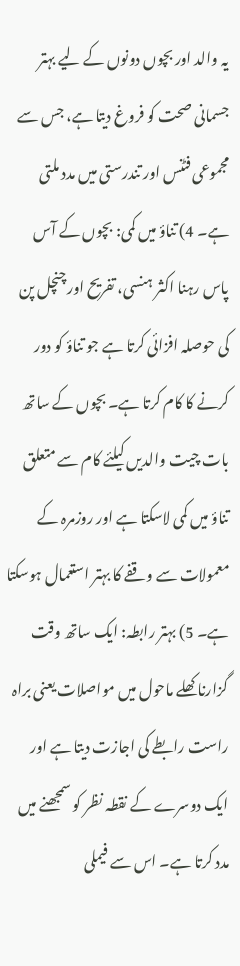یہ والد اور بچوں دونوں کے لیے بہتر جسمانی صحت کو فروغ دیتا ہے، جس سے مجموعی فٹنس اور تندرستی میں مدد ملتی ہے۔ 4) تناؤ میں کمی: بچوں کے آس پاس رہنا اکثر ہنسی، تفریح اور چنچل پن کی حوصلہ افزائی کرتا ہے جو تناؤ کو دور کرنے کا کام کرتا ہے۔ بچوں کے ساتھ بات چیت والدیں کیلئے کام سے متعلق تناؤ میں کمی لاسکتا ہے اور روزمرہ کے معمولات سے وقفے کا بہتر استعمال ہوسکتا ہے۔ 5) بہتر رابطہ: ایک ساتھ وقت گزارنا کھلے ماحول میں مواصلات یعنی براہ راست رابطے کی اجازت دیتا ہے اور ایک دوسرے کے نقطہ نظر کو سمجھنے میں مدد کرتا ہے۔ اس سے فیملی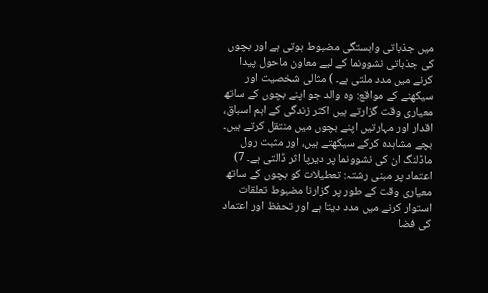میں جذباتی وابستگی مضبوط ہوتی ہے اور بچوں کی جذباتی نشوونما کے لیے معاون ماحول پیدا کرنے میں مدد ملتی ہے۔ ) مثالی شخصیت اور سیکھنے کے مواقع: وہ والد جو اپنے بچوں کے ساتھ معیاری وقت گزارتے ہیں اکثر زندگی کے اہم اسباق، اقدار اور مہارتیں اپنے بچوں میں منتقل کرتے ہیں۔ بچے مشاہدہ کرکے سیکھتے ہیں، اور مثبت رول ماڈلنگ ان کی نشوونما پر دیرپا اثر ڈالتی ہے۔ 7) اعتماد پر مبنی رشتہ: تعطیلات کو بچوں کے ساتھ معیاری وقت کے طور پر گزارنا مضبوط تعلقات استوار کرنے میں مدد دیتا ہے اور تحفظ اور اعتماد کی فضا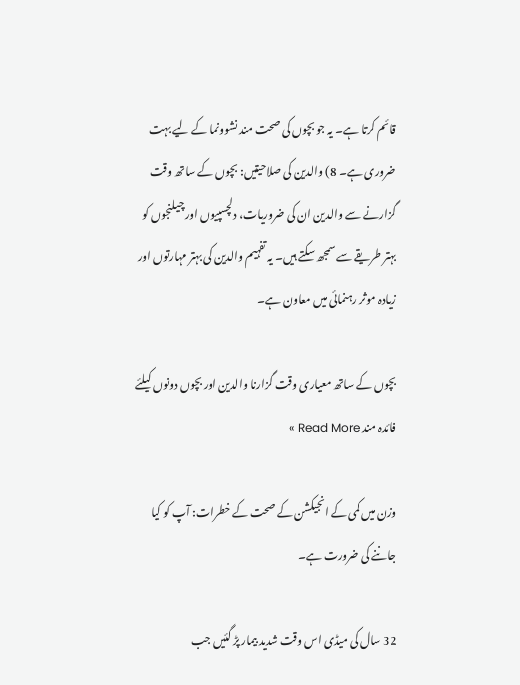قائم کرتا ہے۔ یہ جو بچوں کی صحت مند نشوونما کے لیے بہت ضروری ہے۔ 8) والدین کی صلاحیتیں: بچوں کے ساتھ وقت گزارنے سے والدین ان کی ضروریات، دلچسپیوں اور چیلنجوں کو بہتر طریقے سے سمجھ سکتے ہیں۔ یہ تفہیم والدین کی بہتر مہارتوں اور زیادہ موثر رہنمائی میں معاون ہے۔

بچوں کے ساتھ معیاری وقت گزارنا والدین اور بچوں دونوں کیلئے فائدہ مند Read More »

وزن میں کمی کے انجیکشن کے صحت کے خطرات: آپ کو کیا جاننے کی ضرورت ہے۔

32 سال کی میڈی اس وقت شدید بیمار پڑ گئیں جب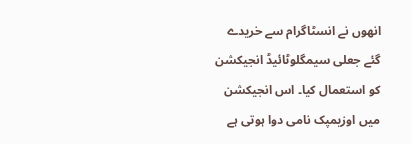انھوں نے انسٹاگرام سے خریدے گئے جعلی سیمگلوٹائیڈ انجیکشن کو استعمال کیا۔ اس انجیکشن میں اوزیمپک نامی دوا ہوتی ہے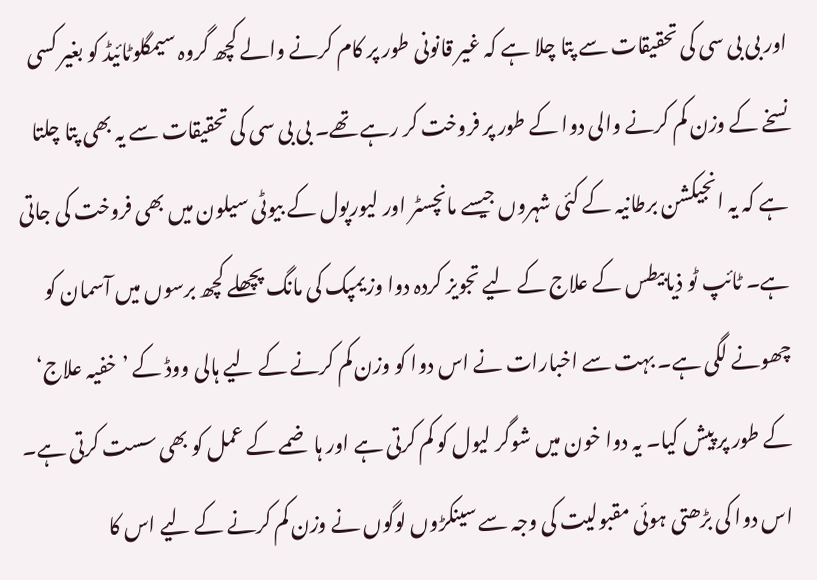اور بی بی سی کی تحقیقات سے پتا چلا ہے کہ غیر قانونی طور پر کام کرنے والے کچھ گروہ سیمگلوٹائیڈ کو بغیر کسی نسخے کے وزن کم کرنے والی دوا کے طور پر فروخت کر رہے تھے۔ بی بی سی کی تحقیقات سے یہ بھی پتا چلتا ہے کہ یہ انجیکشن برطانیہ کے کئی شہروں جیسے مانچسٹر اور لیورپول کے بیوٹی سیلون میں بھی فروخت کی جاتی ہے۔ ٹائپ ٹو ذیابیطس کے علاج کے لیے تجویز کردہ دوا وزیمپک کی مانگ پچھلے کچھ برسوں میں آسمان کو چھونے لگی ہے۔ بہت سے اخبارات نے اس دوا کو وزن کم کرنے کے لیے ہالی ووڈ کے ’خفیہ علاج‘ کے طور پر پیش کیا۔ یہ دوا خون میں شوگر لیول کو کم کرتی ہے اور ہاضمے کے عمل کو بھی سست کرتی ہے۔ اس دوا کی بڑھتی ہوئی مقبولیت کی وجہ سے سینکڑوں لوگوں نے وزن کم کرنے کے لیے اس کا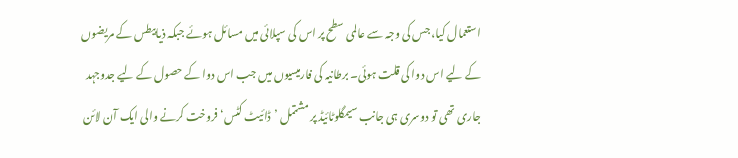استعمال کیا، جس کی وجہ سے عالمی سطح پر اس کی سپلائی میں مسائل ہوئے جبکہ ذیابیطس کے مریضوں کے لیے اس دوا کی قلت ہوئی۔ برطانیہ کی فارمیسیوں میں جب اس دوا کے حصول کے لیے جدوجہد جاری تھی تو دوسری ہی جانب سیمگلوٹائیڈ پر مشتمل ’ڈائیٹ کٹس‘ فروخت کرنے والی ایک آن لائن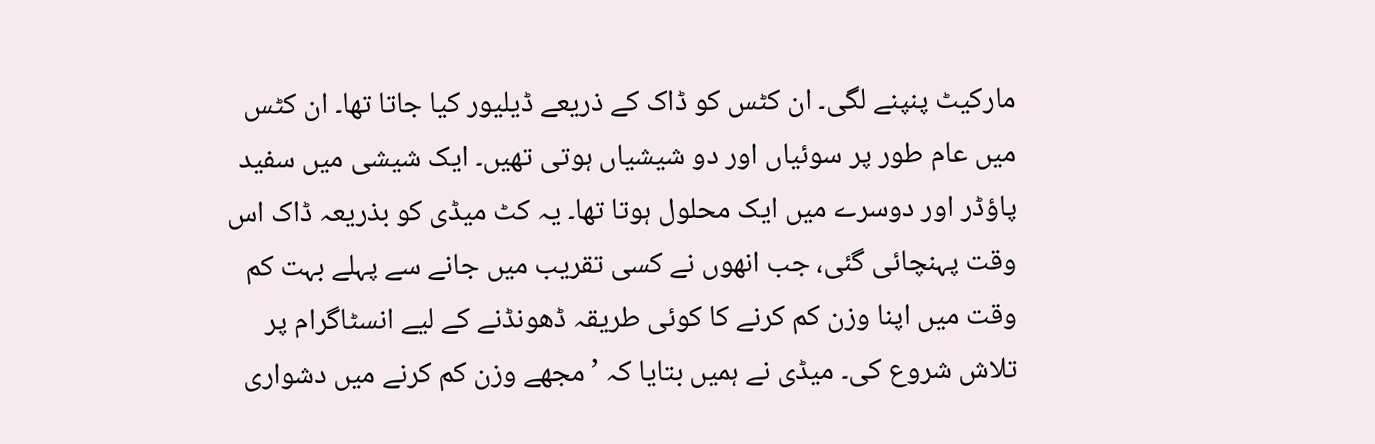مارکیٹ پنپنے لگی۔ ان کٹس کو ڈاک کے ذریعے ڈیلیور کیا جاتا تھا۔ ان کٹس میں عام طور پر سوئیاں اور دو شیشیاں ہوتی تھیں۔ ایک شیشی میں سفید پاؤڈر اور دوسرے میں ایک محلول ہوتا تھا۔ یہ کٹ میڈی کو بذریعہ ڈاک اس وقت پہنچائی گئی، جب انھوں نے کسی تقریب میں جانے سے پہلے بہت کم وقت میں اپنا وزن کم کرنے کا کوئی طریقہ ڈھونڈنے کے لیے انسٹاگرام پر تلاش شروع کی۔ میڈی نے ہمیں بتایا کہ ’مجھے وزن کم کرنے میں دشواری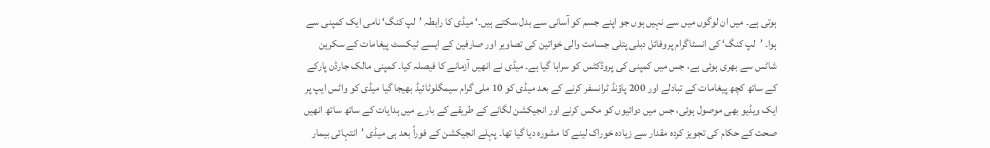ہوتی ہے۔ میں ان لوگوں میں سے نہیں ہوں جو اپنے جسم کو آسانی سے بدل سکتے ہیں۔‘ میڈی کا رابطہ ’لپ کنگ‘ نامی ایک کمپنی سے ہوا۔ ’لپ کنگ‘ کی انسٹاگرام پروفائل دبلی پتلی جسامت والی خواتین کی تصاویر اور صارفین کے ایسے ٹیکسٹ پیغامات کے سکرین شاٹس سے بھری ہوئی ہے، جس میں کمپنی کی پروڈکٹس کو سراہا گیا ہے۔ میڈی نے انھیں آزمانے کا فیصلہ کیا۔ کمپنی مالک جارڈن پارکے کے ساتھ کچھ پیغامات کے تبادلے اور 200 پاؤنڈ ٹرانسفر کرنے کے بعد میڈی کو 10 ملی گرام سیمگلوٹائیڈ بھیجا گیا میڈی کو واٹس ایپ پر ایک ویڈیو بھی موصول ہوئی، جس میں دوائیوں کو مکس کرنے اور انجیکشن لگانے کے طریقے کے بارے میں ہدایات کے ساتھ ساتھ انھیں صحت کے حکام کی تجویز کردہ مقدار سے زیادہ خوراک لینے کا مشورہ دیا گیا تھا۔ پہلے انجیکشن کے فوراً بعد ہی میڈی ’انتہائی بیمار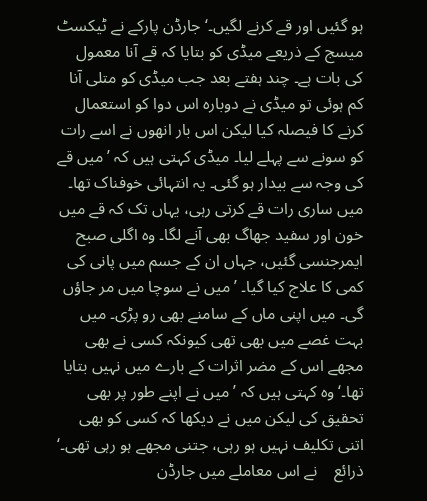ہو گئیں اور قے کرنے لگیں۔‘ جارڈن پارکے نے ٹیکسٹ میسج کے ذریعے میڈی کو بتایا کہ قے آنا معمول کی بات ہے۔ چند ہفتے بعد جب میڈی کو متلی آنا کم ہوئی تو میڈی نے دوبارہ اس دوا کو استعمال کرنے کا فیصلہ کیا لیکن اس بار انھوں نے اسے رات کو سونے سے پہلے لیا۔ میڈی کہتی ہیں کہ ’میں قے کی وجہ سے بیدار ہو گئی۔ یہ انتہائی خوفناک تھا۔ میں ساری رات قے کرتی رہی، یہاں تک کہ قے میں خون اور سفید جھاگ بھی آنے لگا۔ وہ اگلی صبح ایمرجنسی گئیں، جہاں ان کے جسم میں پانی کی کمی کا علاج کیا گیا۔ ’میں نے سوچا میں مر جاؤں گی۔ میں اپنی ماں کے سامنے بھی رو پڑی۔ میں بہت غصے میں بھی تھی کیونکہ کسی نے بھی مجھے اس کے مضر اثرات کے بارے میں نہیں بتایا تھا۔‘ وہ کہتی ہیں کہ ’میں نے اپنے طور پر بھی تحقیق کی لیکن میں نے دیکھا کہ کسی کو بھی اتنی تکلیف نہیں ہو رہی، جتنی مجھے ہو رہی تھی۔‘ ذرائع    نے اس معاملے میں جارڈن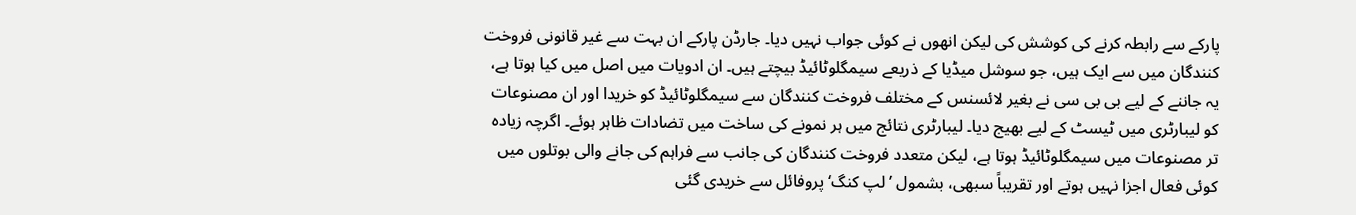پارکے سے رابطہ کرنے کی کوشش کی لیکن انھوں نے کوئی جواب نہیں دیا۔ جارڈن پارکے ان بہت سے غیر قانونی فروخت کنندگان میں سے ایک ہیں، جو سوشل میڈیا کے ذریعے سیمگلوٹائیڈ بیچتے ہیں۔ ان ادویات میں اصل میں کیا ہوتا ہے، یہ جاننے کے لیے بی بی سی نے بغیر لائسنس کے مختلف فروخت کنندگان سے سیمگلوٹائیڈ کو خریدا اور ان مصنوعات کو لیبارٹری میں ٹیسٹ کے لیے بھیج دیا۔ لیبارٹری نتائج میں ہر نمونے کی ساخت میں تضادات ظاہر ہوئے۔ اگرچہ زیادہ تر مصنوعات میں سیمگلوٹائیڈ ہوتا ہے، لیکن متعدد فروخت کنندگان کی جانب سے فراہم کی جانے والی بوتلوں میں کوئی فعال اجزا نہیں ہوتے اور تقریباً سبھی، بشمول ’لپ کنگ‘ پروفائل سے خریدی گئی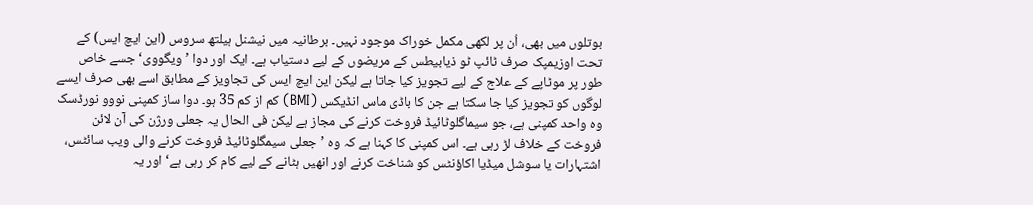بوتلوں میں بھی، اُن پر لکھی مکمل خوراک موجود نہیں۔ برطانیہ میں نیشنل ہیلتھ سروس (این ایچ ایس) کے تحت اوزیمپک صرف ٹائپ ٹو ذیابیطس کے مریضوں کے لیے دستیاب ہے۔ ایک اور دوا ’ویگووی‘ جسے خاص طور پر موٹاپے کے علاج کے لیے تجویز کیا جاتا ہے لیکن این ایچ ایس کی تجاویز کے مطابق اسے بھی صرف ایسے لوگوں کو تجویز کیا جا سکتا ہے جن کا باڈی ماس انڈیکس (BMI) کم از کم 35 ہو۔ دوا ساز کمپنی نووو نورڈسک وہ واحد کمپنی ہے، جو سیماگلوٹائیڈ فروخت کرنے کی مجاز ہے لیکن فی الحال یہ جعلی ورژن کی آن لائن فروخت کے خلاف لڑ رہی ہے۔ اس کمپنی کا کہنا ہے کہ وہ ’جعلی سیمگلوٹائیڈ فروخت کرنے والی ویب سائٹس، اشتہارات یا سوشل میڈیا اکاؤنٹس کو شناخت کرنے اور انھیں ہٹانے کے لیے کام کر رہی ہے‘ اور یہ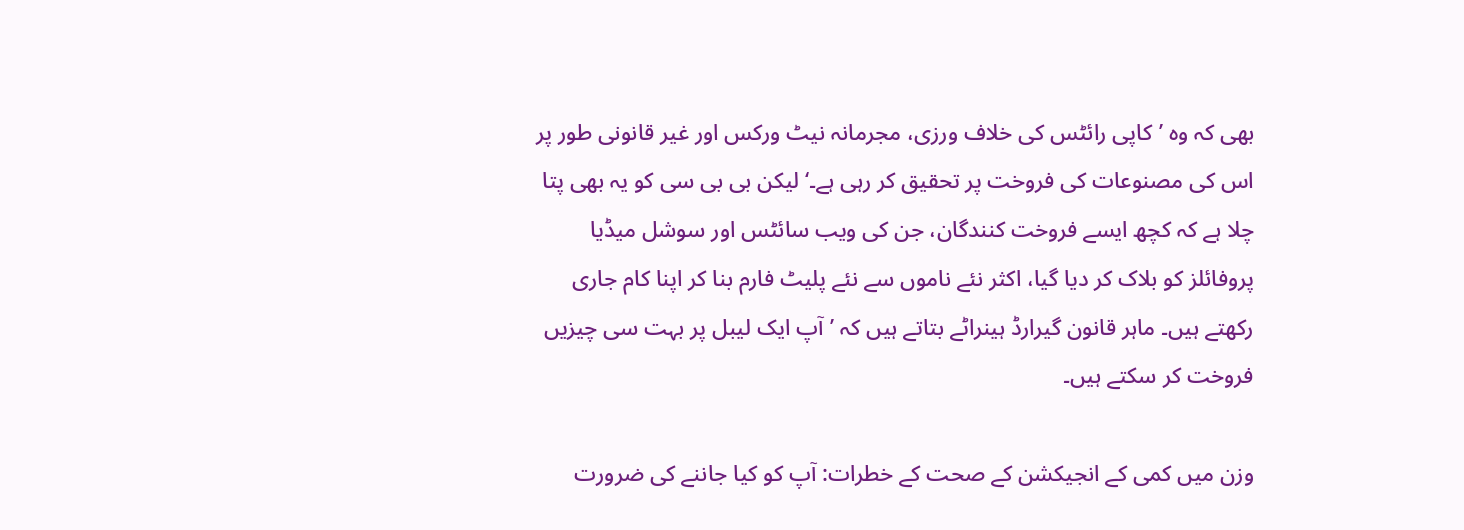بھی کہ وہ ’کاپی رائٹس کی خلاف ورزی، مجرمانہ نیٹ ورکس اور غیر قانونی طور پر اس کی مصنوعات کی فروخت پر تحقیق کر رہی ہے۔‘ لیکن بی بی سی کو یہ بھی پتا چلا ہے کہ کچھ ایسے فروخت کنندگان، جن کی ویب سائٹس اور سوشل میڈیا پروفائلز کو بلاک کر دیا گیا، اکثر نئے ناموں سے نئے پلیٹ فارم بنا کر اپنا کام جاری رکھتے ہیں۔ ماہر قانون گیرارڈ ہینراٹے بتاتے ہیں کہ ’آپ ایک لیبل پر بہت سی چیزیں فروخت کر سکتے ہیں۔

وزن میں کمی کے انجیکشن کے صحت کے خطرات: آپ کو کیا جاننے کی ضرورت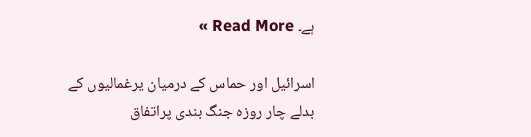ہے۔ Read More »

اسرائیل اور حماس کے درمیان یرغمالیوں کے بدلے چار روزہ جنگ بندی پراتفاق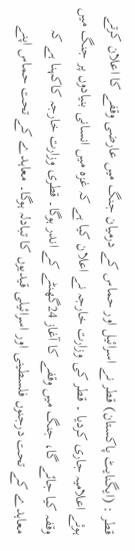قطر : (ایگنایٹ پاکستان) قطر نے اسرائیل اور حماس کے درمیان جنگ میں عارضی وقفے کا اعلان کرتے ہوئے اعلامیہ جاری کردیا ۔ قطر کی وزارت خارجہ نے اعلان کیا ہے کہ غزہ میں انسانی بنیادوں پر جنگ میں وقفہ کیا جائے گا، جنگ میں وقفے کا آغاز 24گھنٹے کے اندر ہوگا۔ قطری وزارت خارجہ کاکہنا ہے کہ معاہدے کے تحت درجنوں فلسطینی اور اسرائیلی قیدیوں کا تبادلہ ہوگا۔ معاہدے کے تحت حماس اپنے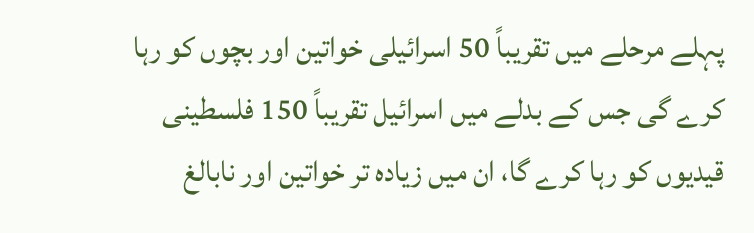پہلے مرحلے میں تقریباً 50 اسرائیلی خواتین اور بچوں کو رہا کرے گی جس کے بدلے میں اسرائیل تقریباً 150 فلسطینی قیدیوں کو رہا کرے گا، ان میں زیادہ تر خواتین اور نابالغ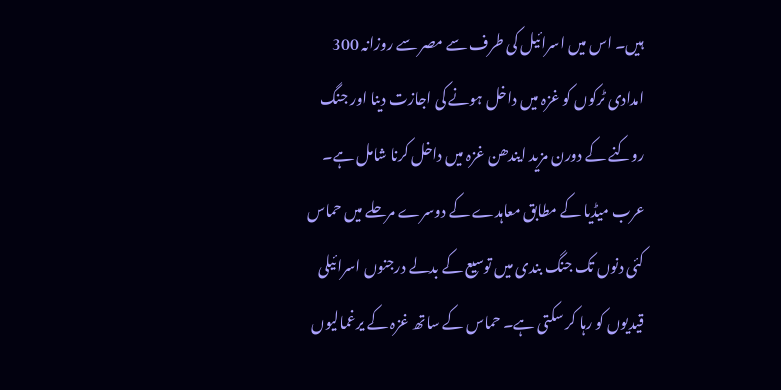ہیں۔ اس میں اسرائیل کی طرف سے مصر سے روزانہ 300 امدادی ٹرکوں کو غزہ میں داخل ہونے کی اجازت دینا اور جنگ روکنے کے دورن مزید ایندھن غزہ میں داخل کرنا شامل ہے۔ عرب میڈیا کے مطابق معاہدے کے دوسرے مرحلے میں حماس کئی دنوں تک جنگ بندی میں توسیع کے بدلے درجنوں اسرائیلی قیدیوں کو رہا کر سکتی ہے۔ حماس کے ساتھ غزہ کے یرغمالیوں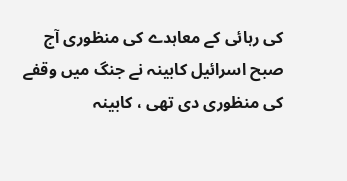کی رہائی کے معاہدے کی منظوری آج صبح اسرائیل کابینہ نے جنگ میں وقفے کی منظوری دی تھی ، کابینہ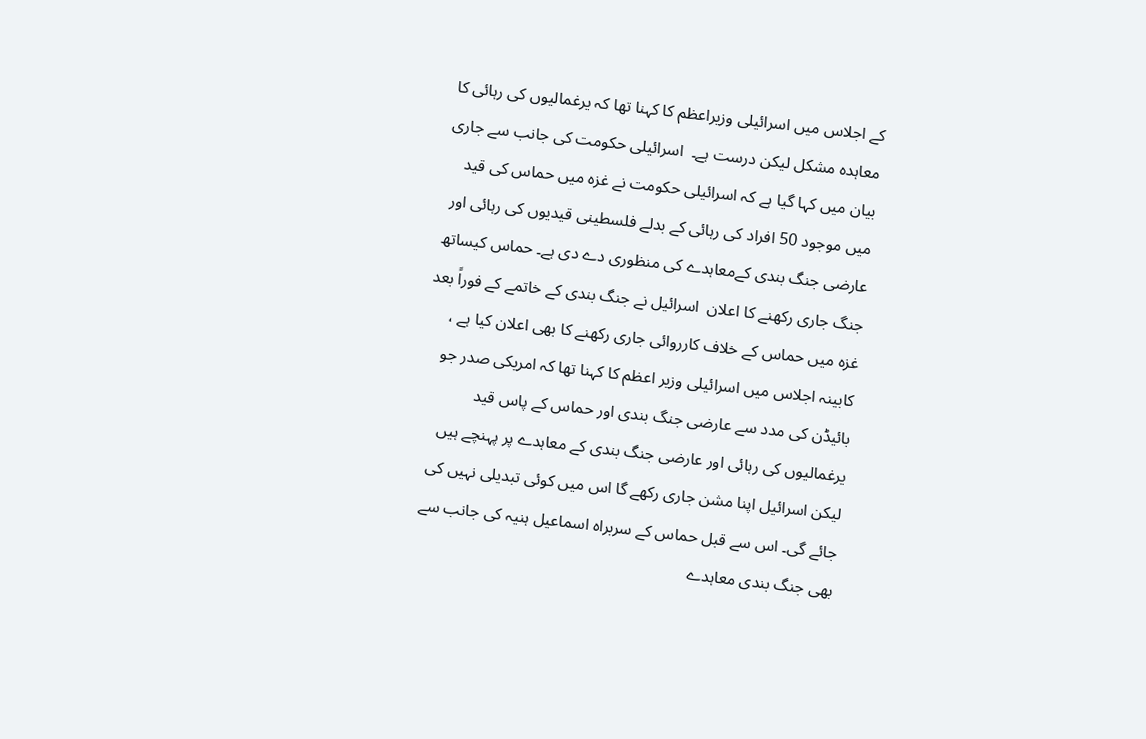کے اجلاس میں اسرائیلی وزیراعظم کا کہنا تھا کہ یرغمالیوں کی رہائی کا معاہدہ مشکل لیکن درست ہے۔  اسرائیلی حکومت کی جانب سے جاری بیان میں کہا گیا ہے کہ اسرائیلی حکومت نے غزہ میں حماس کی قید میں موجود 50 افراد کی رہائی کے بدلے فلسطینی قیدیوں کی رہائی اور عارضی جنگ بندی کےمعاہدے کی منظوری دے دی ہے۔ حماس کیساتھ جنگ جاری رکھنے کا اعلان  اسرائیل نے جنگ بندی کے خاتمے کے فوراً بعد غزہ میں حماس کے خلاف کارروائی جاری رکھنے کا بھی اعلان کیا ہے ، کابینہ اجلاس میں اسرائیلی وزیر اعظم کا کہنا تھا کہ امریکی صدر جو بائیڈن کی مدد سے عارضی جنگ بندی اور حماس کے پاس قید یرغمالیوں کی رہائی اور عارضی جنگ بندی کے معاہدے پر پہنچے ہیں لیکن اسرائیل اپنا مشن جاری رکھے گا اس میں کوئی تبدیلی نہیں کی جائے گی۔ اس سے قبل حماس کے سربراہ اسماعیل ہنیہ کی جانب سے بھی جنگ بندی معاہدے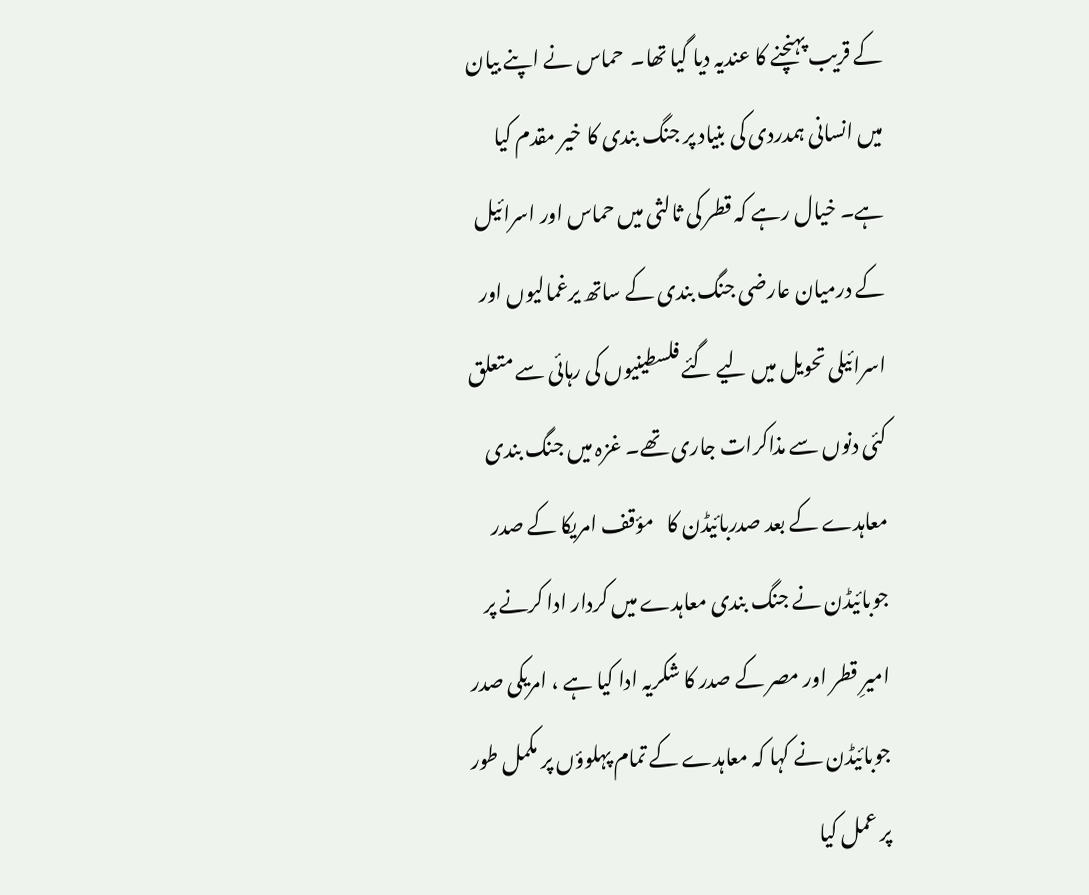کے قریب پہنچنے کا عندیہ دیا گیا تھا۔  حماس نے اپنے بیان میں انسانی ہمدردی کی بنیاد پر جنگ بندی کا خیر مقدم کیا ہے۔ خیال رہے کہ قطر کی ثالثی میں حماس اور اسرائیل کے درمیان عارضی جنگ بندی کے ساتھ یرغمالیوں اور اسرائیلی تحویل میں لیے گئے فلسطینیوں کی رہائی سے متعلق کئی دنوں سے مذاکرات جاری تھے۔ غزہ میں جنگ بندی معاہدے کے بعد صدربائیڈن کا   مؤقف امریکا کے صدر جوبائیڈن نے جنگ بندی معاہدے میں کردار ادا کرنے پر امیرِ قطر اور مصر کے صدر کا شکریہ ادا کیا ہے ، امریکی صدر جوبائیڈن نے کہا کہ معاہدے کے تمام پہلوؤں پر مکمل طور پر عمل کیا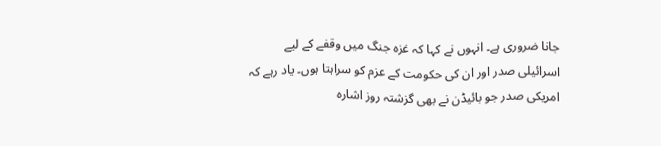جانا ضروری ہے۔ انہوں نے کہا کہ غزہ جنگ میں وقفے کے لیے اسرائیلی صدر اور ان کی حکومت کے عزم کو سراہتا ہوں۔ یاد رہے کہ امریکی صدر جو بائیڈن نے بھی گزشتہ روز اشارہ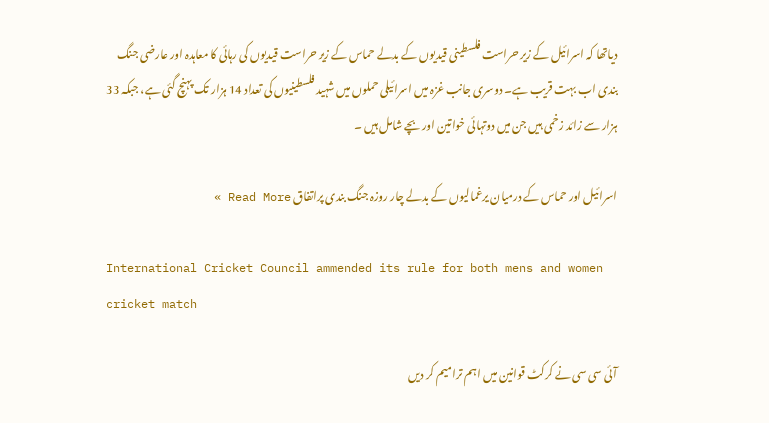دیاتھا کہ اسرائیل کے زیر حراست فلسطینی قیدیوں کے بدلے حماس کے زیر حراست قیدیوں کی رہائی کا معاہدہ اور عارضی جنگ بندی اب بہت قریب ہے۔ دوسری جانب غزہ میں اسرائیلی حملوں میں شہید فلسطینیوں کی تعداد 14 ہزار تک پہنچ گئی ہے، جبکہ 33 ہزار سے زائد زخمی ہیں جن میں دوتہائی خواتین اور بچے شامل ہیں ۔

اسرائیل اور حماس کے درمیان یرغمالیوں کے بدلے چار روزہ جنگ بندی پراتفاق Read More »

International Cricket Council ammended its rule for both mens and women cricket match

آئی سی سی نے کرکٹ قوانین میں اہم ترامیم کر دیں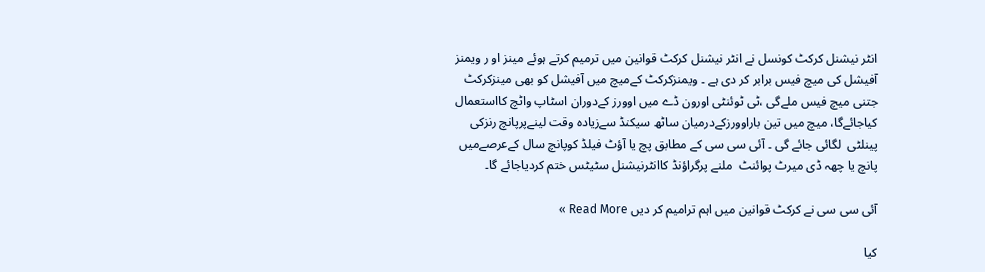انٹر نیشنل کرکٹ کونسل نے انٹر نیشنل کرکٹ قوانین میں ترمیم کرتے ہوئے مینز او ر ویمنز آفیشل کی میچ فیس برابر کر دی ہے ۔ ویمنزکرکٹ کےمیچ میں آفیشل کو بھی مینزکرکٹ جتنی میچ فیس ملےگی ،ٹی ٹوئنٹی اورون ڈے میں اوورز کےدوران اسٹاپ واٹچ کااستعمال کیاجائےگا، میچ میں تین باراوورزکےدرمیان ساٹھ سیکنڈ سےزیادہ وقت لینےپرپانچ رنزکی پینلٹی  لگائی جائے گی ۔ آئی سی سی کے مطابق پچ یا آؤٹ فیلڈ کوپانچ سال کےعرصےمیں پانچ یا چھہ ڈی میرٹ پوائنٹ  ملنے پرگراؤنڈ کاانٹرنیشنل سٹیٹس ختم کردیاجائے گا۔

آئی سی سی نے کرکٹ قوانین میں اہم ترامیم کر دیں Read More »

کیا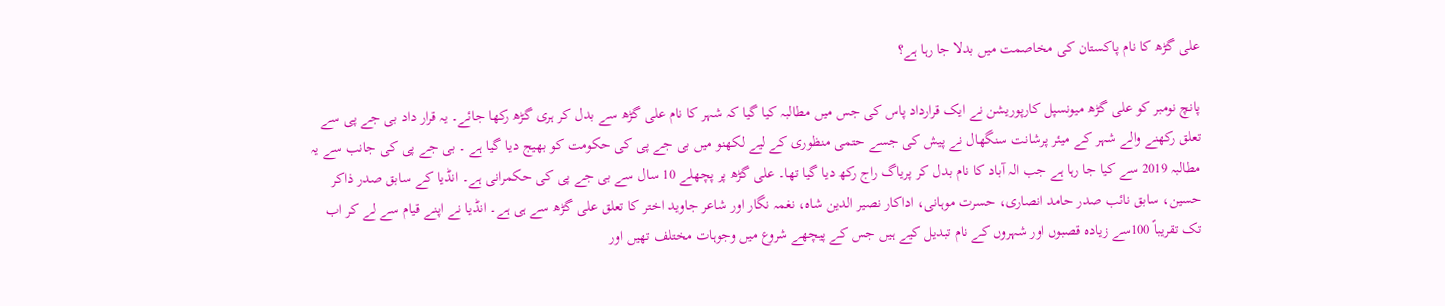علی گڑھ کا نام پاکستان کی مخاصمت میں بدلا جا رہا ہے؟

پانچ نومبر کو علی گڑھ میونسپل کارپوریشن نے ایک قرارداد پاس کی جس میں مطالبہ کیا گیا کہ شہر کا نام علی گڑھ سے بدل کر ہری گڑھ رکھا جائے۔ یہ قرار داد بی جے پی سے تعلق رکھنے والے شہر کے میئر پرشانت سنگھال نے پیش کی جسے حتمی منظوری کے لیے لکھنو میں بی جے پی کی حکومت کو بھیج دیا گیا ہے ۔ بی جے پی کی جانب سے یہ مطالبہ 2019 سے کیا جا رہا ہے جب الہ آباد کا نام بدل کر پریاگ راج رکھ دیا گیا تھا۔ علی گڑھ پر پچھلے 10 سال سے بی جے پی کی حکمرانی ہے۔ انڈیا کے سابق صدر ذاکر حسین، سابق نائب صدر حامد انصاری، حسرت موہانی، اداکار نصیر الدین شاہ، نغمہ نگار اور شاعر جاوید اختر کا تعلق علی گڑھ سے ہی ہے۔ انڈیا نے اپنے قیام سے لے کر اب تک تقریباً 100سے زیادہ قصبوں اور شہروں کے نام تبدیل کیے ہیں جس کے پیچھے شروع میں وجوہات مختلف تھیں اور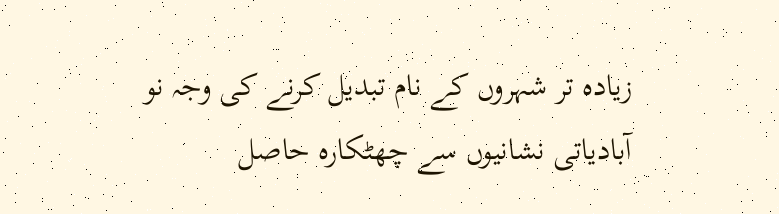زیادہ تر شہروں کے نام تبدیل کرنے کی وجہ نو آبادیاتی نشانیوں سے چھٹکارہ حاصل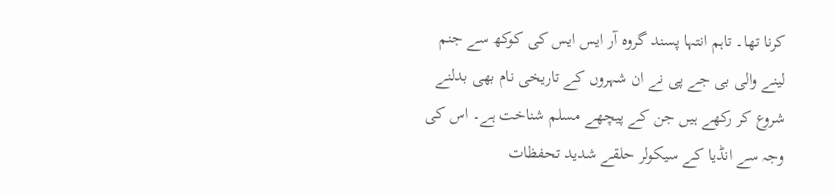کرنا تھا۔ تاہم انتہا پسند گروہ آر ایس ایس کی کوکھ سے جنم لینے والی بی جے پی نے ان شہروں کے تاریخی نام بھی بدلنے شروع کر رکھے ہیں جن کے پیچھے مسلم شناخت ہے۔ اس کی وجہ سے انڈیا کے سیکولر حلقے شدید تحفظات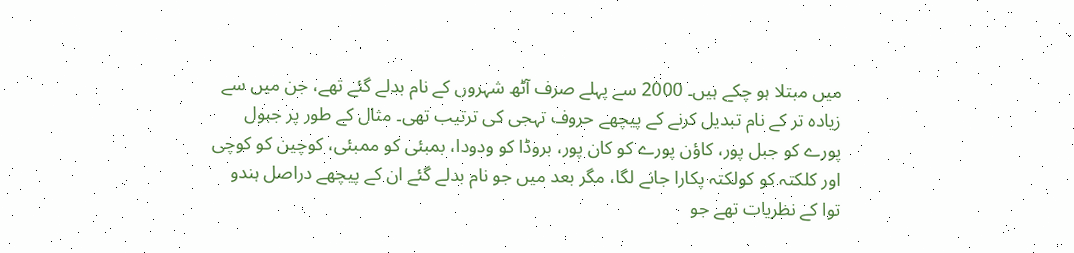میں مبتلا ہو چکے ہیں۔ 2000 سے پہلے صرف آٹھ شہروں کے نام بدلے گئے تھے، جن میں سے زیادہ تر کے نام تبدیل کرنے کے پیچھے حروف تہجی کی ترتیب تھی۔ مثال کے طور پر جبول پورے کو جبل پور، کاؤن پورے کو کان پور، بروڈا کو ودودا، بمبئی کو ممبئی، کوچین کو کوچی اور کلکتہ کو کولکتہ پکارا جانے لگا، مگر بعد میں جو نام بدلے گئے ان کے پیچھے دراصل ہندو توا کے نظریات تھے جو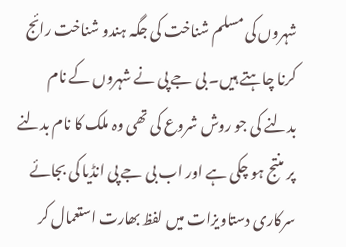شہروں کی مسلم شناخت کی جگہ ہندو شناخت رائج کرنا چاہتے ہیں۔ بی جے پی نے شہروں کے نام بدلنے کی جو روش شروع کی تھی وہ ملک کا نام بدلنے پر منتج ہو چکی ہے اور اب بی جے پی انڈیا کی بجائے سرکاری دستاویزات میں لفظ بھارت استعمال کر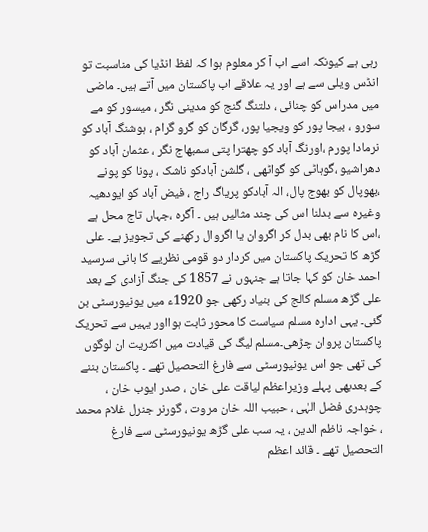رہی ہے کیونکہ اسے اب آ کر معلوم ہوا کہ لفظ انڈیا کی مناسبت تو انڈس ویلی سے ہے اور یہ علاقے اب پاکستان میں آتے ہیں۔ ماضی میں مدراس کو چنائی ، دلتنگ گنج کو مدینی نگر ، میسور کو مے سورو ، بیجا پور کو ویجیا پور، گرگان کو گرو گرام ، ہوشنگ آباد کو نرمادا پورم ،اورنگ آباد کو چھترا پتی سمبھاج نگر ، عثمان آباد کو دھراشیو ،گوہاٹی کو گواٹھی ، گلشن آبادکو ناشک ، پونا کو پونے ،بھوپال کو بھوج پال، الہ آبادکو پریاگ راج ، فیض آباد کو ایودھیہ وغیرہ سے بدلنا اس کی چند مثالیں ہیں ۔ آگرہ ،جہاں تاج محل ہے ،اس کا نام بھی بدل کر اگروان یا اگروال رکھنے کی تجویز ہے۔ علی گڑھ کا تحریک پاکستان میں کردار دو قومی نظریے کا بانی سرسید احمد خان کو کہا جاتا ہے جنہوں نے 1857 کی جنگ آزادی کے بعد علی گڑھ مسلم کالج کی بنیاد رکھی جو 1920ء میں یونیورسٹی بن گئی۔ یہی ادارہ مسلم سیاست کا محور ثابت ہوااور یہیں سے تحریک پاکستان پروان چڑھی۔مسلم لیگ کی قیادت میں اکثریت ان لوگوں کی تھی جو اس یونیورسٹی سے فارغ التحصیل تھے ۔ پاکستان بننے کے بعدبھی پہلے وزیراعظم لیاقت علی خان ، صدر ایوب خان ، چوہدری فضل الہٰی ، حبیب اللہ خان مروت ، گورنر جنرل غلام محمد ، خواجہ ناظم الدین ، یہ سب علی گڑھ یونیورسٹی سے فارغ التحصیل تھے ۔ قائد اعظم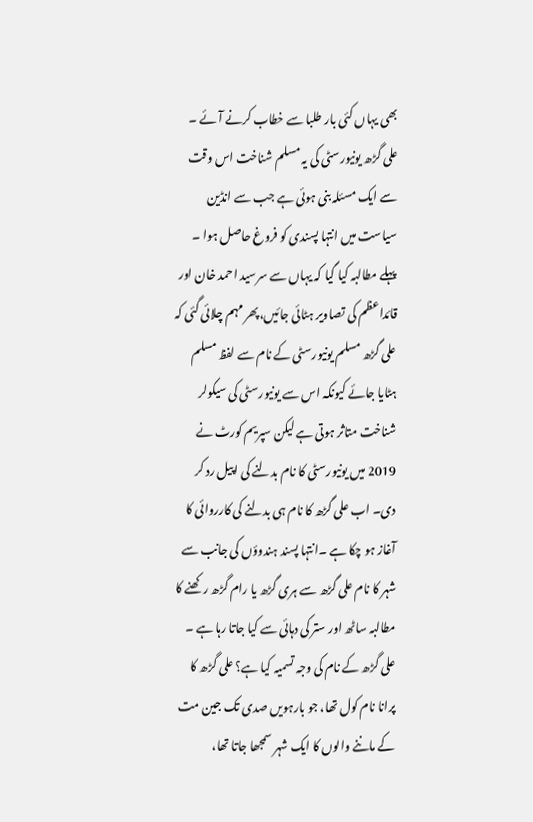بھی یہاں کئی بار طلبا سے خطاب کرنے آئے ۔ علی گڑھ یونیورسٹی کی یہ مسلم شناخت اس وقت سے ایک مسئلہ بنی ہوئی ہے جب سے انڈین سیاست میں انتہا پسندی کو فروغ حاصل ہوا ۔ پہلے مطالبہ کیا گیا کہ یہاں سے سرسید احمد خان اور قائداعظم کی تصاویر ہٹائی جائیں،پھر مہم چلائی گئی کہ علی گڑھ مسلم یونیورسٹی کے نام سے لفظ مسلم ہٹایا جائے کیونکہ اس سے یونیورسٹی کی سیکولر شناخت متاثر ہوتی ہے لیکن سپریم کورٹ نے 2019 میں یونیورسٹی کا نام بدلنے کی اپیل رد کر دی۔ اب علی گڑھ کا نام ہی بدلنے کی کارروائی کا آغاز ہو چکا ہے ۔انتہا پسند ہندوؤں کی جانب سے شہر کا نام علی گڑھ سے ہری گڑھ یا رام گڑھ رکھنے کا مطالبہ ساٹھ اور ستر کی دہائی سے کیا جاتا رہا ہے ۔ علی گڑھ کے نام کی وجہ تسمیہ کیا ہے؟ علی گڑھ کا پرانا نام کول تھا، جو بارہویں صدی تک جین مت کے ماننے والوں کا ایک شہر سمجھا جاتا تھا،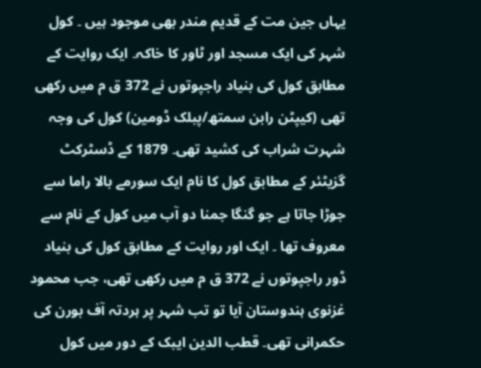یہاں جین مت کے قدیم مندر بھی موجود ہیں ۔ کول شہر کی ایک مسجد اور ٹاور کا خاکہ۔ ایک روایت کے مطابق کول کی بنیاد راجپوتوں نے 372 ق م میں رکھی تھی (کیپٹن رابن سمتھ/پبلک ڈومین) کول کی وجہ شہرت شراب کی کشید تھی۔ 1879 کے ڈسٹرکٹ گزیٹئر کے مطابق کول کا نام ایک سورمے بالا راما سے جوڑا جاتا ہے جو گنگا جمنا دو آب میں کول کے نام سے معروف تھا ۔ ایک اور روایت کے مطابق کول کی بنیاد ڈور راجپوتوں نے 372 ق م میں رکھی تھی، جب محمود غزنوی ہندوستان آیا تو تب شہر پر ہردتہ آف بورن کی حکمرانی تھی۔ قطب الدین ایبک کے دور میں کول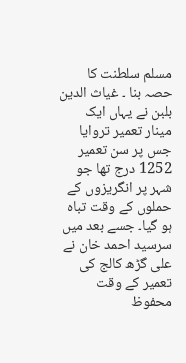مسلم سلطنت کا حصہ بنا ۔ غیاث الدین بلبن نے یہاں ایک مینار تعمیر تروایا جس پر سن تعمیر 1252 درج تھا جو شہر پر انگریزوں کے حملوں کے وقت تباہ ہو گیا۔ جسے بعد میں سرسید احمد خان نے علی گڑھ کالج کی تعمیر کے وقت محفوظ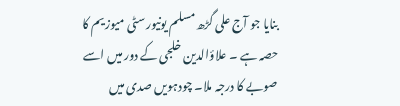بنایا جو آج علی گڑھ مسلم یونیورسٹی میوزیم کا حصہ ہے ۔ علاؤالدین خلجی کے دور میں اسے صوبے کا درجہ ملا۔ چودہویں صدی میں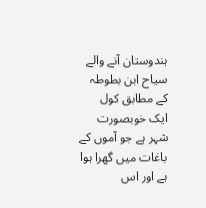ہندوستان آنے والے سیاح ابن بطوطہ کے مطابق کول ایک خوبصورت شہر ہے جو آموں کے باغات میں گھرا ہوا ہے اور اس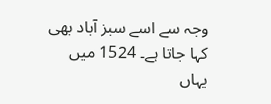وجہ سے اسے سبز آباد بھی کہا جاتا ہے۔ 1524 میں یہاں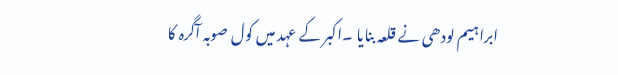ابراہیم لودھی نے قلعہ بنایا ۔اکبر کے عہد میں کول صوبہ آگرہ کا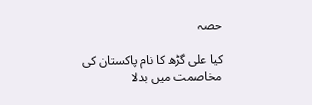حصہ

کیا علی گڑھ کا نام پاکستان کی مخاصمت میں بدلا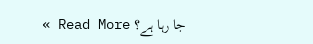جا رہا ہے؟ Read More »